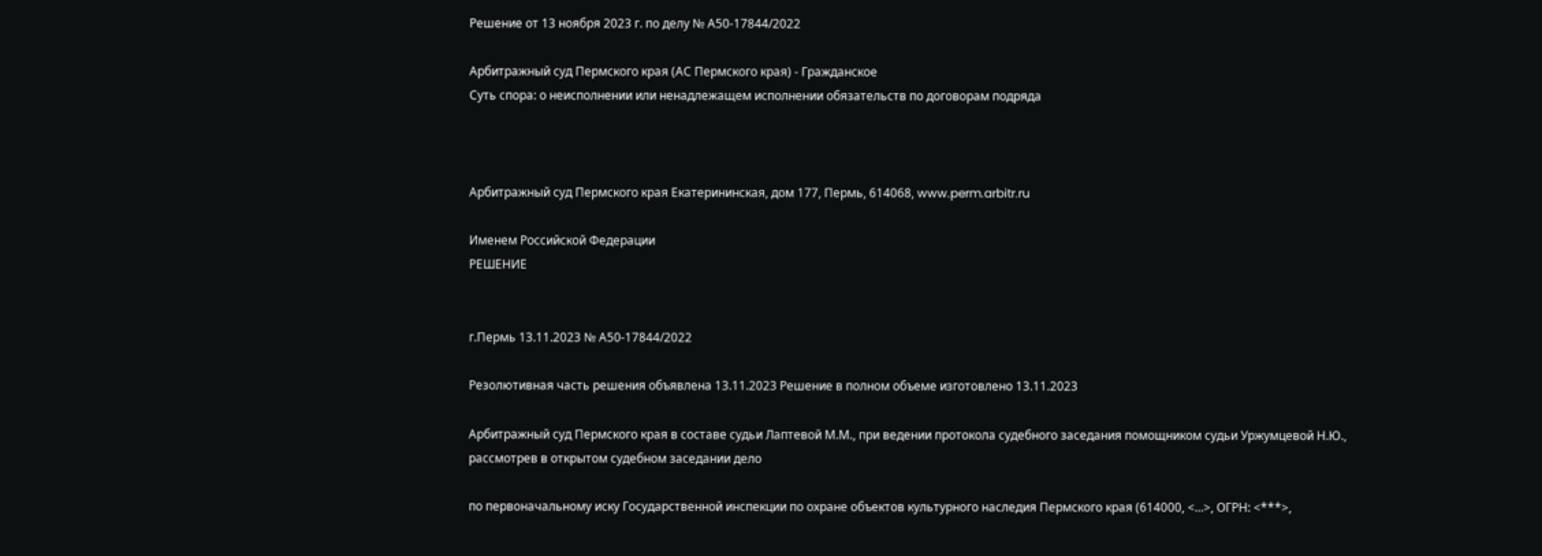Решение от 13 ноября 2023 г. по делу № А50-17844/2022

Арбитражный суд Пермского края (АС Пермского края) - Гражданское
Суть спора: о неисполнении или ненадлежащем исполнении обязательств по договорам подряда



Арбитражный суд Пермского края Екатерининская, дом 177, Пермь, 614068, www.perm.arbitr.ru

Именем Российской Федерации
РЕШЕНИЕ


г.Пермь 13.11.2023 № А50-17844/2022

Резолютивная часть решения объявлена 13.11.2023 Решение в полном объеме изготовлено 13.11.2023

Арбитражный суд Пермского края в составе судьи Лаптевой М.М., при ведении протокола судебного заседания помощником судьи Уржумцевой Н.Ю., рассмотрев в открытом судебном заседании дело

по первоначальному иску Государственной инспекции по охране объектов культурного наследия Пермского края (614000, <...>, ОГРН: <***>,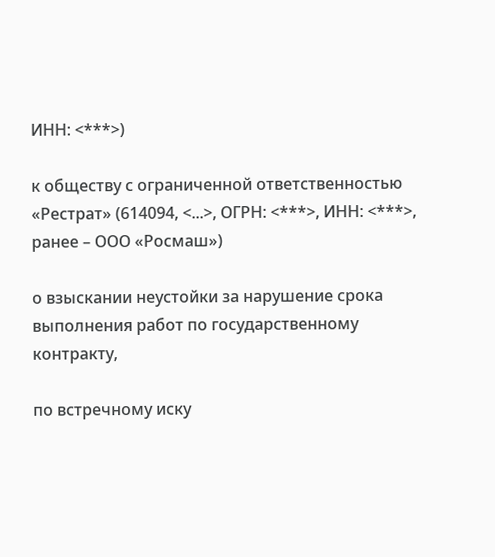ИНН: <***>)

к обществу с ограниченной ответственностью «Рестрат» (614094, <...>, ОГРН: <***>, ИНН: <***>, ранее – ООО «Росмаш»)

о взыскании неустойки за нарушение срока выполнения работ по государственному контракту,

по встречному иску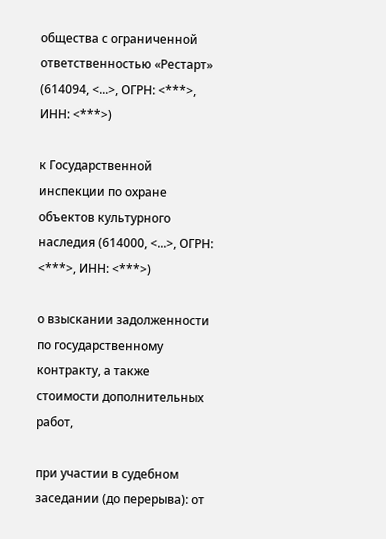общества с ограниченной ответственностью «Рестарт» (614094, <...>, ОГРН: <***>, ИНН: <***>)

к Государственной инспекции по охране объектов культурного наследия (614000, <...>, ОГРН: <***>, ИНН: <***>)

о взыскании задолженности по государственному контракту, а также стоимости дополнительных работ,

при участии в судебном заседании (до перерыва): от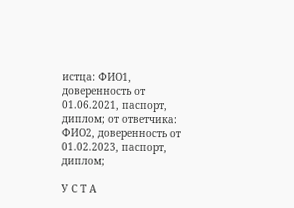истца: ФИО1, доверенность от 01.06.2021, паспорт, диплом; от ответчика: ФИО2, доверенность от 01.02.2023, паспорт, диплом;

У С Т А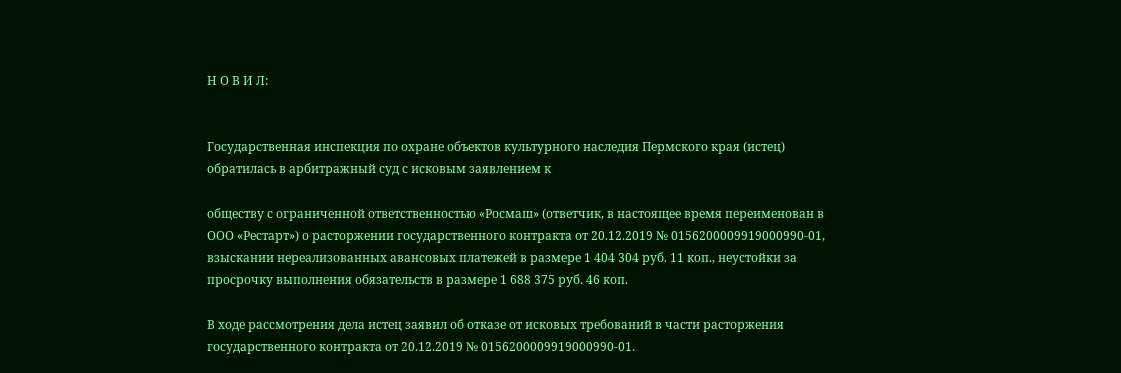Н О В И Л:


Государственная инспекция по охране объектов культурного наследия Пермского края (истец) обратилась в арбитражный суд с исковым заявлением к

обществу с ограниченной ответственностью «Росмаш» (ответчик, в настоящее время переименован в ООО «Рестарт») о расторжении государственного контракта от 20.12.2019 № 0156200009919000990-01, взыскании нереализованных авансовых платежей в размере 1 404 304 руб. 11 коп., неустойки за просрочку выполнения обязательств в размере 1 688 375 руб. 46 коп.

В ходе рассмотрения дела истец заявил об отказе от исковых требований в части расторжения государственного контракта от 20.12.2019 № 0156200009919000990-01.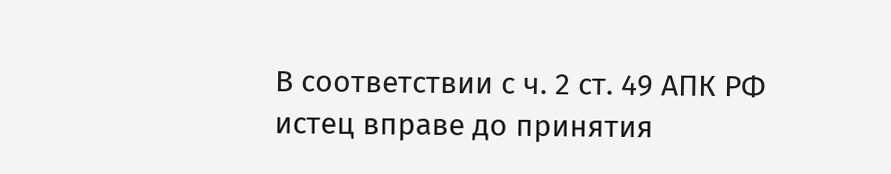В соответствии с ч. 2 ст. 49 АПК РФ истец вправе до принятия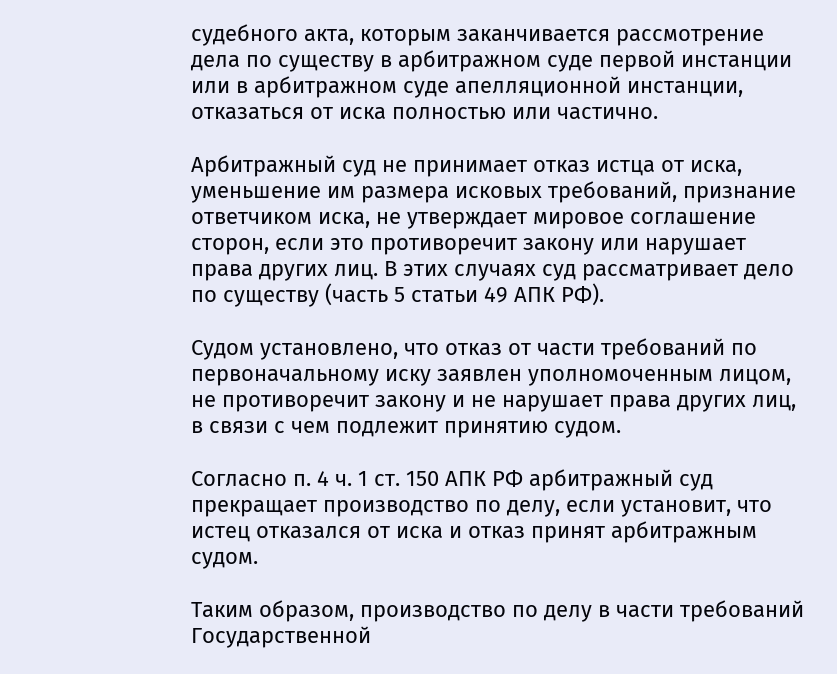судебного акта, которым заканчивается рассмотрение дела по существу в арбитражном суде первой инстанции или в арбитражном суде апелляционной инстанции, отказаться от иска полностью или частично.

Арбитражный суд не принимает отказ истца от иска, уменьшение им размера исковых требований, признание ответчиком иска, не утверждает мировое соглашение сторон, если это противоречит закону или нарушает права других лиц. В этих случаях суд рассматривает дело по существу (часть 5 статьи 49 АПК РФ).

Судом установлено, что отказ от части требований по первоначальному иску заявлен уполномоченным лицом, не противоречит закону и не нарушает права других лиц, в связи с чем подлежит принятию судом.

Согласно п. 4 ч. 1 ст. 150 АПК РФ арбитражный суд прекращает производство по делу, если установит, что истец отказался от иска и отказ принят арбитражным судом.

Таким образом, производство по делу в части требований Государственной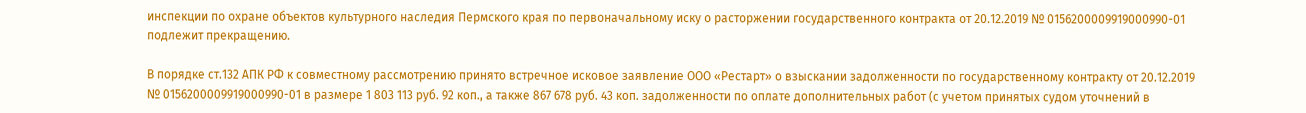инспекции по охране объектов культурного наследия Пермского края по первоначальному иску о расторжении государственного контракта от 20.12.2019 № 0156200009919000990-01 подлежит прекращению.

В порядке ст.132 АПК РФ к совместному рассмотрению принято встречное исковое заявление ООО «Рестарт» о взыскании задолженности по государственному контракту от 20.12.2019 № 0156200009919000990-01 в размере 1 803 113 руб. 92 коп., а также 867 678 руб. 43 коп. задолженности по оплате дополнительных работ (с учетом принятых судом уточнений в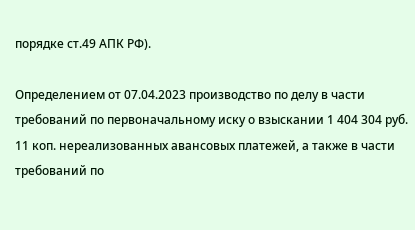порядке ст.49 АПК РФ).

Определением от 07.04.2023 производство по делу в части требований по первоначальному иску о взыскании 1 404 304 руб. 11 коп. нереализованных авансовых платежей, а также в части требований по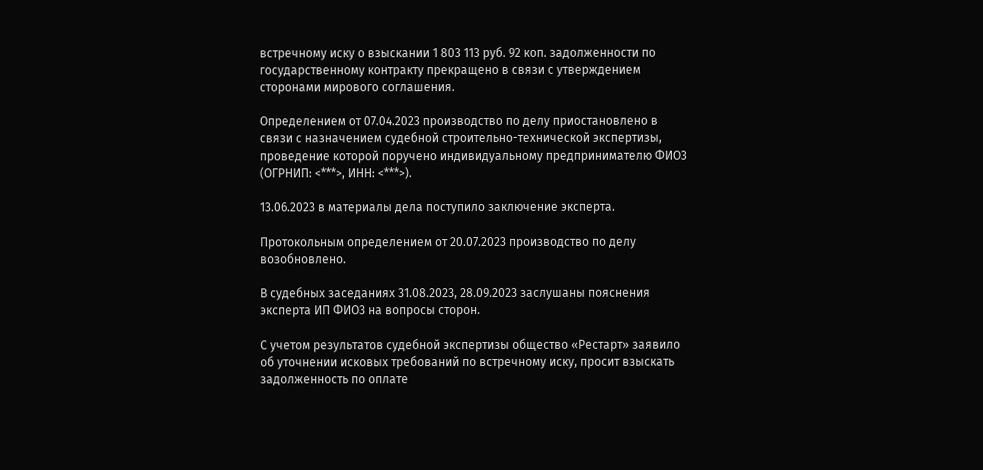встречному иску о взыскании 1 803 113 руб. 92 коп. задолженности по государственному контракту прекращено в связи с утверждением сторонами мирового соглашения.

Определением от 07.04.2023 производство по делу приостановлено в связи с назначением судебной строительно-технической экспертизы, проведение которой поручено индивидуальному предпринимателю ФИО3 (ОГРНИП: <***>, ИНН: <***>).

13.06.2023 в материалы дела поступило заключение эксперта.

Протокольным определением от 20.07.2023 производство по делу возобновлено.

В судебных заседаниях 31.08.2023, 28.09.2023 заслушаны пояснения эксперта ИП ФИО3 на вопросы сторон.

С учетом результатов судебной экспертизы общество «Рестарт» заявило об уточнении исковых требований по встречному иску, просит взыскать задолженность по оплате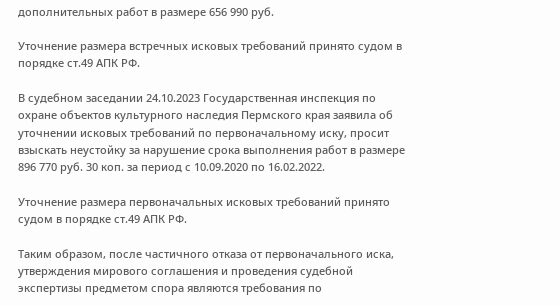дополнительных работ в размере 656 990 руб.

Уточнение размера встречных исковых требований принято судом в порядке ст.49 АПК РФ.

В судебном заседании 24.10.2023 Государственная инспекция по охране объектов культурного наследия Пермского края заявила об уточнении исковых требований по первоначальному иску, просит взыскать неустойку за нарушение срока выполнения работ в размере 896 770 руб. 30 коп. за период с 10.09.2020 по 16.02.2022.

Уточнение размера первоначальных исковых требований принято судом в порядке ст.49 АПК РФ.

Таким образом, после частичного отказа от первоначального иска, утверждения мирового соглашения и проведения судебной экспертизы предметом спора являются требования по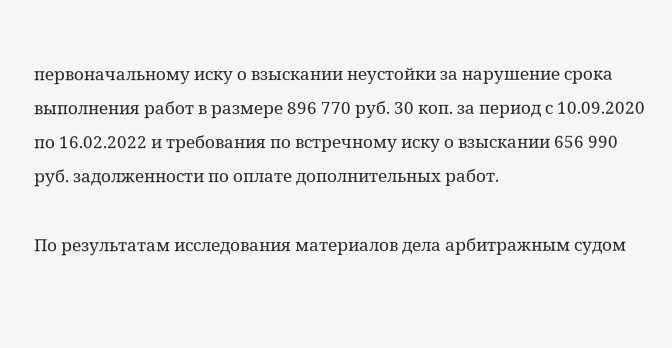первоначальному иску о взыскании неустойки за нарушение срока выполнения работ в размере 896 770 руб. 30 коп. за период с 10.09.2020 по 16.02.2022 и требования по встречному иску о взыскании 656 990 руб. задолженности по оплате дополнительных работ.

По результатам исследования материалов дела арбитражным судом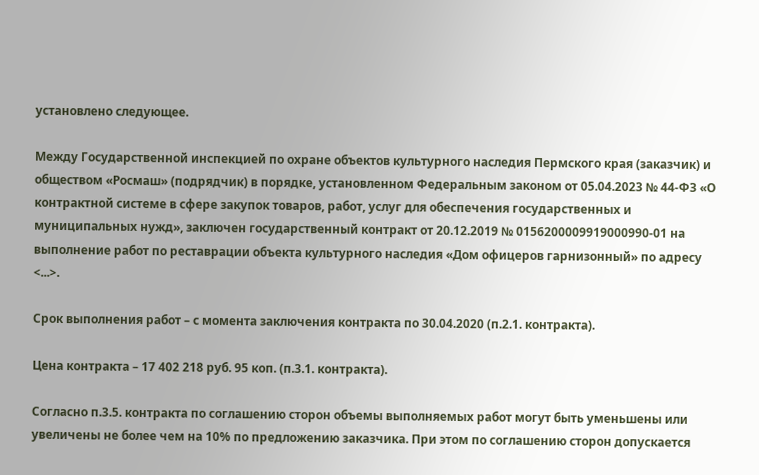установлено следующее.

Между Государственной инспекцией по охране объектов культурного наследия Пермского края (заказчик) и обществом «Росмаш» (подрядчик) в порядке, установленном Федеральным законом от 05.04.2023 № 44-ФЗ «О контрактной системе в сфере закупок товаров, работ, услуг для обеспечения государственных и муниципальных нужд», заключен государственный контракт от 20.12.2019 № 0156200009919000990-01 на выполнение работ по реставрации объекта культурного наследия «Дом офицеров гарнизонный» по адресу <...>.

Срок выполнения работ – с момента заключения контракта по 30.04.2020 (п.2.1. контракта).

Цена контракта – 17 402 218 руб. 95 коп. (п.3.1. контракта).

Согласно п.3.5. контракта по соглашению сторон объемы выполняемых работ могут быть уменьшены или увеличены не более чем на 10% по предложению заказчика. При этом по соглашению сторон допускается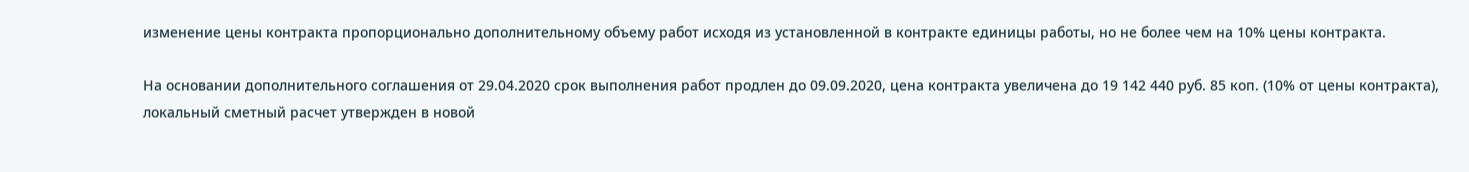изменение цены контракта пропорционально дополнительному объему работ исходя из установленной в контракте единицы работы, но не более чем на 10% цены контракта.

На основании дополнительного соглашения от 29.04.2020 срок выполнения работ продлен до 09.09.2020, цена контракта увеличена до 19 142 440 руб. 85 коп. (10% от цены контракта), локальный сметный расчет утвержден в новой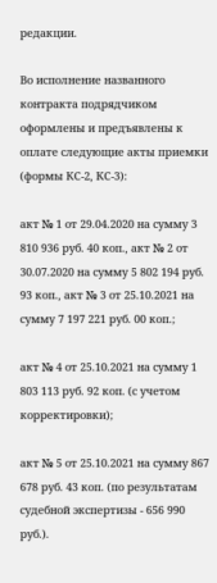редакции.

Во исполнение названного контракта подрядчиком оформлены и предъявлены к оплате следующие акты приемки (формы КС-2, КС-3):

акт № 1 от 29.04.2020 на сумму 3 810 936 руб. 40 коп., акт № 2 от 30.07.2020 на сумму 5 802 194 руб. 93 коп., акт № 3 от 25.10.2021 на сумму 7 197 221 руб. 00 коп.;

акт № 4 от 25.10.2021 на сумму 1 803 113 руб. 92 коп. (с учетом корректировки);

акт № 5 от 25.10.2021 на сумму 867 678 руб. 43 коп. (по результатам судебной экспертизы - 656 990 руб.).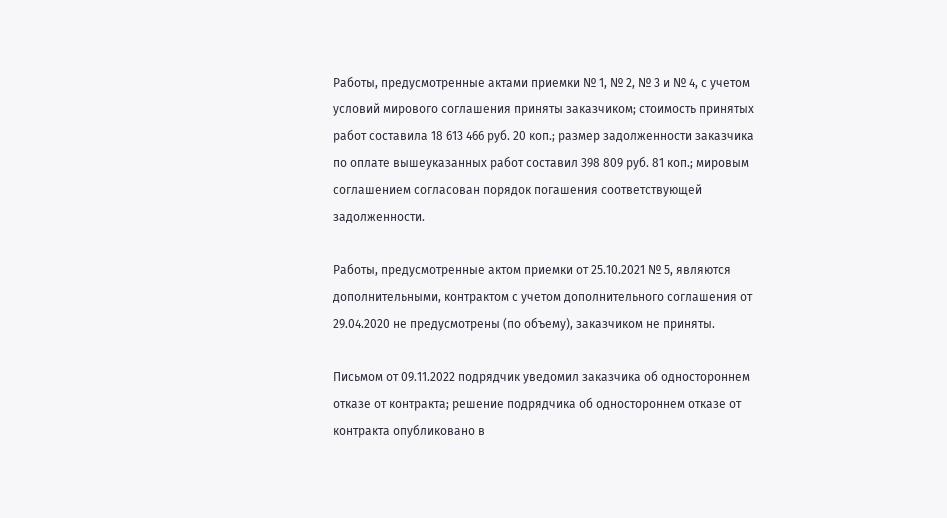Работы, предусмотренные актами приемки № 1, № 2, № 3 и № 4, с учетом условий мирового соглашения приняты заказчиком; стоимость принятых работ составила 18 613 466 руб. 20 коп.; размер задолженности заказчика по оплате вышеуказанных работ составил 398 809 руб. 81 коп.; мировым соглашением согласован порядок погашения соответствующей задолженности.

Работы, предусмотренные актом приемки от 25.10.2021 № 5, являются дополнительными, контрактом с учетом дополнительного соглашения от 29.04.2020 не предусмотрены (по объему), заказчиком не приняты.

Письмом от 09.11.2022 подрядчик уведомил заказчика об одностороннем отказе от контракта; решение подрядчика об одностороннем отказе от контракта опубликовано в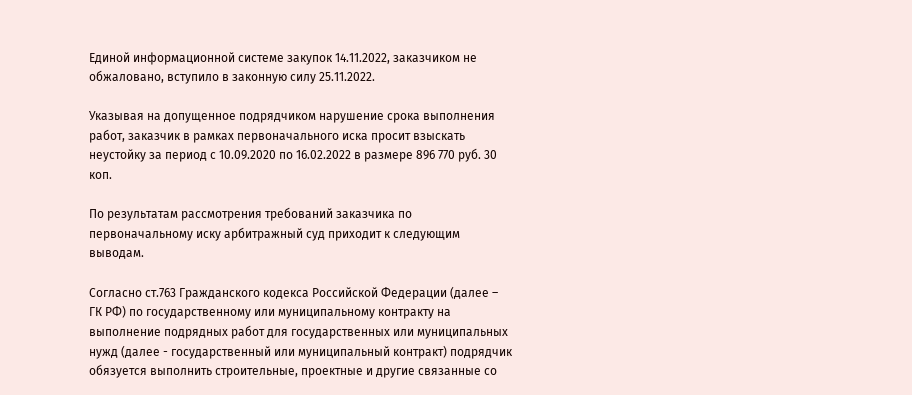Единой информационной системе закупок 14.11.2022, заказчиком не обжаловано, вступило в законную силу 25.11.2022.

Указывая на допущенное подрядчиком нарушение срока выполнения работ, заказчик в рамках первоначального иска просит взыскать неустойку за период с 10.09.2020 по 16.02.2022 в размере 896 770 руб. 30 коп.

По результатам рассмотрения требований заказчика по первоначальному иску арбитражный суд приходит к следующим выводам.

Согласно ст.763 Гражданского кодекса Российской Федерации (далее – ГК РФ) по государственному или муниципальному контракту на выполнение подрядных работ для государственных или муниципальных нужд (далее - государственный или муниципальный контракт) подрядчик обязуется выполнить строительные, проектные и другие связанные со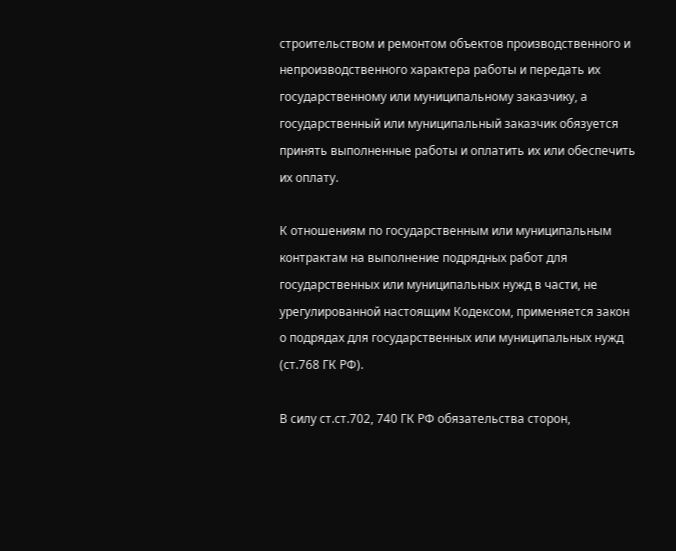строительством и ремонтом объектов производственного и непроизводственного характера работы и передать их государственному или муниципальному заказчику, а государственный или муниципальный заказчик обязуется принять выполненные работы и оплатить их или обеспечить их оплату.

К отношениям по государственным или муниципальным контрактам на выполнение подрядных работ для государственных или муниципальных нужд в части, не урегулированной настоящим Кодексом, применяется закон о подрядах для государственных или муниципальных нужд (ст.768 ГК РФ).

В силу ст.ст.702, 740 ГК РФ обязательства сторон,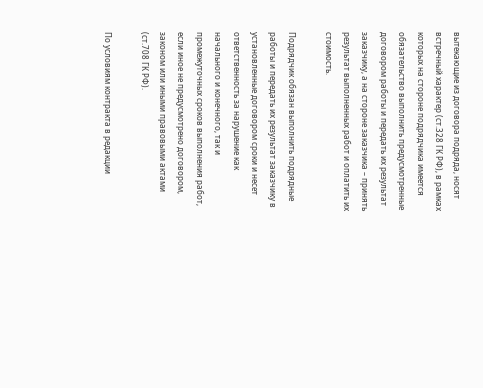вытекающие из договора подряда, носят встречный характер (ст.328 ГК РФ), в рамках которых на стороне подрядчика имеется обязательство выполнить предусмотренные договором работы и передать их результат заказчику, а на стороне заказчика – принять результат выполненных работ и оплатить их стоимость.

Подрядчик обязан выполнить подрядные работы и передать их результат заказчику в установленные договором сроки и несет ответственность за нарушение как начального и конечного, так и промежуточных сроков выполнения работ, если иное не предусмотрено договором, законом или иными правовыми актами (ст.708 ГК РФ).

По условиям контракта в редакции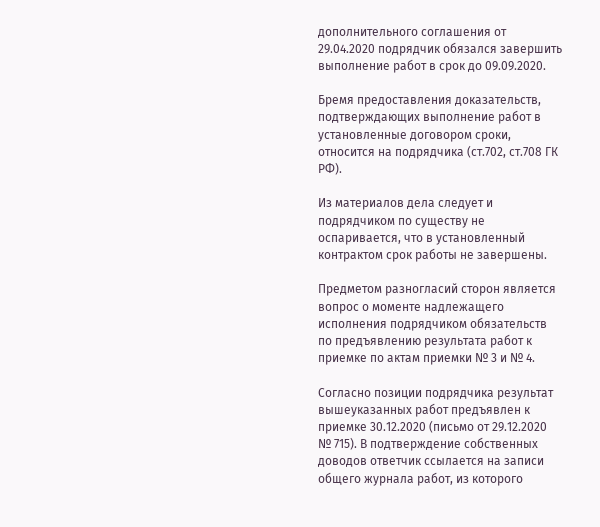дополнительного соглашения от 29.04.2020 подрядчик обязался завершить выполнение работ в срок до 09.09.2020.

Бремя предоставления доказательств, подтверждающих выполнение работ в установленные договором сроки, относится на подрядчика (ст.702, ст.708 ГК РФ).

Из материалов дела следует и подрядчиком по существу не оспаривается, что в установленный контрактом срок работы не завершены.

Предметом разногласий сторон является вопрос о моменте надлежащего исполнения подрядчиком обязательств по предъявлению результата работ к приемке по актам приемки № 3 и № 4.

Согласно позиции подрядчика результат вышеуказанных работ предъявлен к приемке 30.12.2020 (письмо от 29.12.2020 № 715). В подтверждение собственных доводов ответчик ссылается на записи общего журнала работ, из которого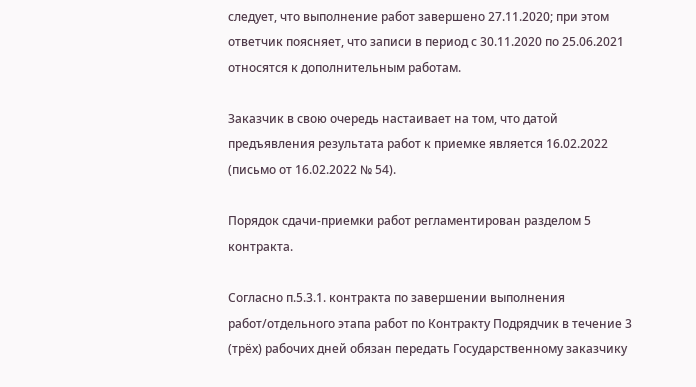следует, что выполнение работ завершено 27.11.2020; при этом ответчик поясняет, что записи в период с 30.11.2020 по 25.06.2021 относятся к дополнительным работам.

Заказчик в свою очередь настаивает на том, что датой предъявления результата работ к приемке является 16.02.2022 (письмо от 16.02.2022 № 54).

Порядок сдачи-приемки работ регламентирован разделом 5 контракта.

Согласно п.5.3.1. контракта по завершении выполнения работ/отдельного этапа работ по Контракту Подрядчик в течение 3 (трёх) рабочих дней обязан передать Государственному заказчику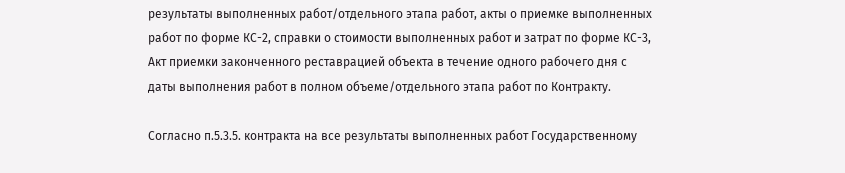результаты выполненных работ/отдельного этапа работ, акты о приемке выполненных работ по форме КС-2, справки о стоимости выполненных работ и затрат по форме КС-3, Акт приемки законченного реставрацией объекта в течение одного рабочего дня с даты выполнения работ в полном объеме/отдельного этапа работ по Контракту.

Согласно п.5.3.5. контракта на все результаты выполненных работ Государственному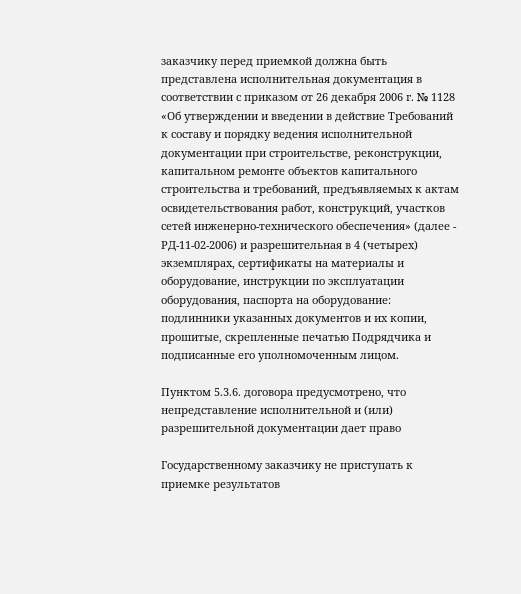заказчику перед приемкой должна быть представлена исполнительная документация в соответствии с приказом от 26 декабря 2006 г. № 1128 «Об утверждении и введении в действие Требований к составу и порядку ведения исполнительной документации при строительстве, реконструкции, капитальном ремонте объектов капитального строительства и требований, предъявляемых к актам освидетельствования работ, конструкций, участков сетей инженерно-технического обеспечения» (далее - РД-11-02-2006) и разрешительная в 4 (четырех) экземплярах, сертификаты на материалы и оборудование, инструкции по эксплуатации оборудования, паспорта на оборудование: подлинники указанных документов и их копии, прошитые, скрепленные печатью Подрядчика и подписанные его уполномоченным лицом.

Пунктом 5.3.6. договора предусмотрено, что непредставление исполнительной и (или) разрешительной документации дает право

Государственному заказчику не приступать к приемке результатов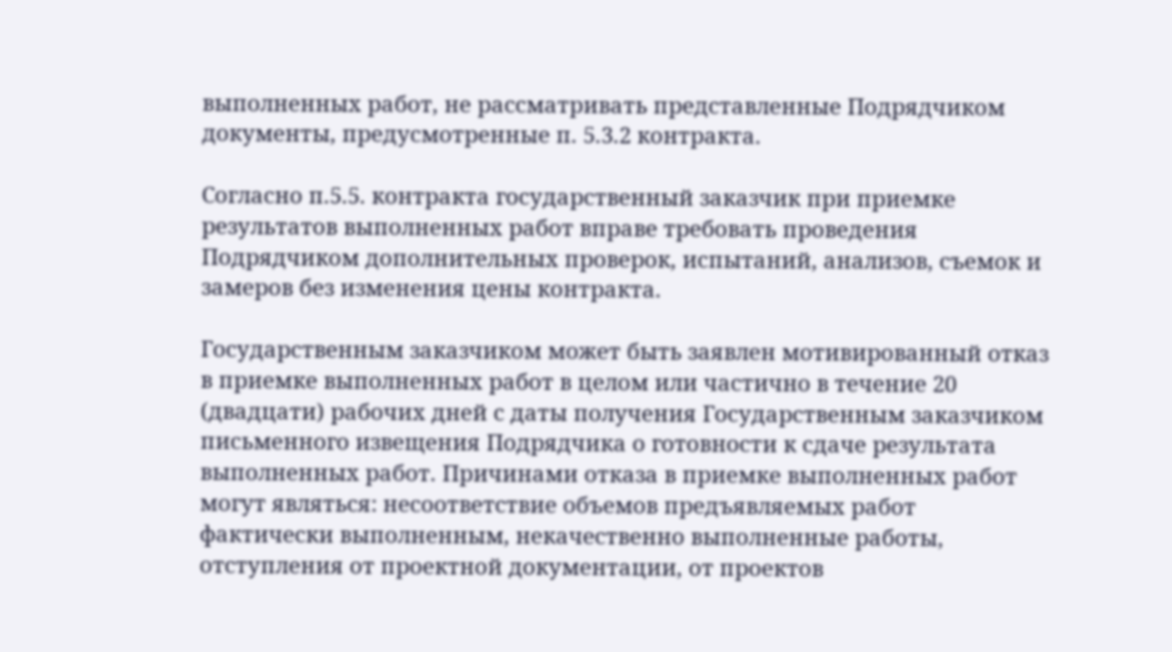выполненных работ, не рассматривать представленные Подрядчиком документы, предусмотренные п. 5.3.2 контракта.

Согласно п.5.5. контракта государственный заказчик при приемке результатов выполненных работ вправе требовать проведения Подрядчиком дополнительных проверок, испытаний, анализов, съемок и замеров без изменения цены контракта.

Государственным заказчиком может быть заявлен мотивированный отказ в приемке выполненных работ в целом или частично в течение 20 (двадцати) рабочих дней с даты получения Государственным заказчиком письменного извещения Подрядчика о готовности к сдаче результата выполненных работ. Причинами отказа в приемке выполненных работ могут являться: несоответствие объемов предъявляемых работ фактически выполненным, некачественно выполненные работы, отступления от проектной документации, от проектов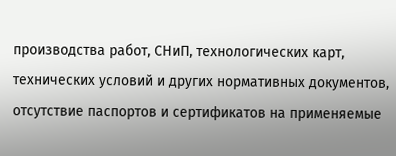производства работ, СНиП, технологических карт, технических условий и других нормативных документов, отсутствие паспортов и сертификатов на применяемые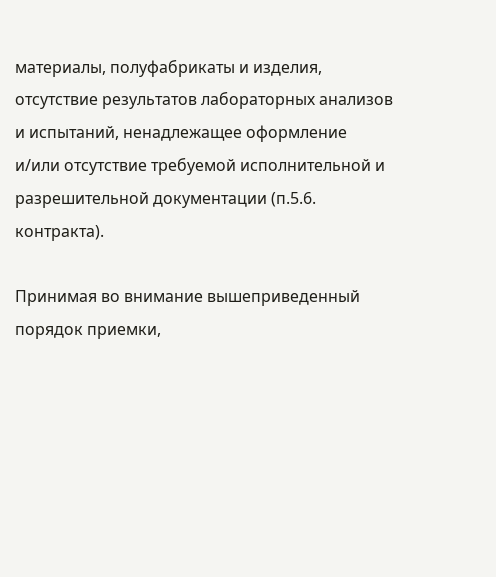материалы, полуфабрикаты и изделия, отсутствие результатов лабораторных анализов и испытаний, ненадлежащее оформление и/или отсутствие требуемой исполнительной и разрешительной документации (п.5.6. контракта).

Принимая во внимание вышеприведенный порядок приемки,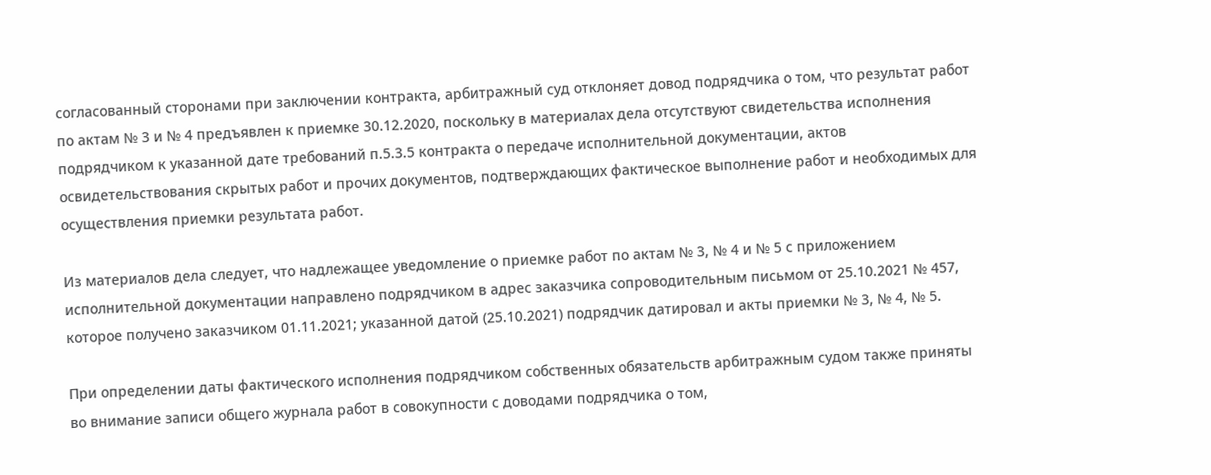согласованный сторонами при заключении контракта, арбитражный суд отклоняет довод подрядчика о том, что результат работ по актам № 3 и № 4 предъявлен к приемке 30.12.2020, поскольку в материалах дела отсутствуют свидетельства исполнения подрядчиком к указанной дате требований п.5.3.5 контракта о передаче исполнительной документации, актов освидетельствования скрытых работ и прочих документов, подтверждающих фактическое выполнение работ и необходимых для осуществления приемки результата работ.

Из материалов дела следует, что надлежащее уведомление о приемке работ по актам № 3, № 4 и № 5 с приложением исполнительной документации направлено подрядчиком в адрес заказчика сопроводительным письмом от 25.10.2021 № 457, которое получено заказчиком 01.11.2021; указанной датой (25.10.2021) подрядчик датировал и акты приемки № 3, № 4, № 5.

При определении даты фактического исполнения подрядчиком собственных обязательств арбитражным судом также приняты во внимание записи общего журнала работ в совокупности с доводами подрядчика о том,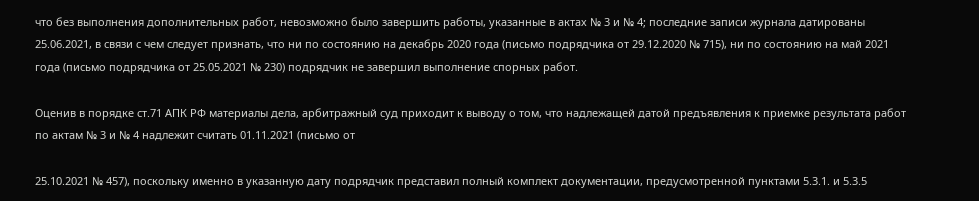что без выполнения дополнительных работ, невозможно было завершить работы, указанные в актах № 3 и № 4; последние записи журнала датированы 25.06.2021, в связи с чем следует признать, что ни по состоянию на декабрь 2020 года (письмо подрядчика от 29.12.2020 № 715), ни по состоянию на май 2021 года (письмо подрядчика от 25.05.2021 № 230) подрядчик не завершил выполнение спорных работ.

Оценив в порядке ст.71 АПК РФ материалы дела, арбитражный суд приходит к выводу о том, что надлежащей датой предъявления к приемке результата работ по актам № 3 и № 4 надлежит считать 01.11.2021 (письмо от

25.10.2021 № 457), поскольку именно в указанную дату подрядчик представил полный комплект документации, предусмотренной пунктами 5.3.1. и 5.3.5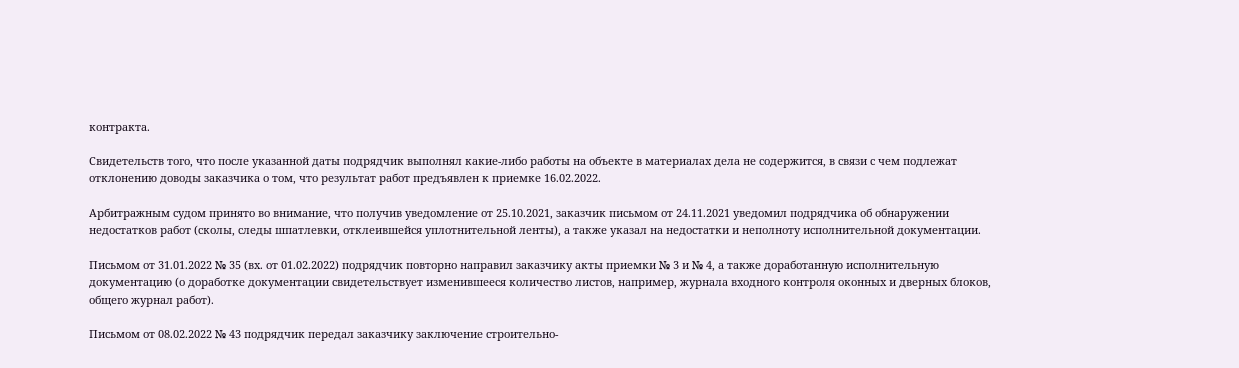контракта.

Свидетельств того, что после указанной даты подрядчик выполнял какие-либо работы на объекте в материалах дела не содержится, в связи с чем подлежат отклонению доводы заказчика о том, что результат работ предъявлен к приемке 16.02.2022.

Арбитражным судом принято во внимание, что получив уведомление от 25.10.2021, заказчик письмом от 24.11.2021 уведомил подрядчика об обнаружении недостатков работ (сколы, следы шпатлевки, отклеившейся уплотнительной ленты), а также указал на недостатки и неполноту исполнительной документации.

Письмом от 31.01.2022 № 35 (вх. от 01.02.2022) подрядчик повторно направил заказчику акты приемки № 3 и № 4, а также доработанную исполнительную документацию (о доработке документации свидетельствует изменившееся количество листов, например, журнала входного контроля оконных и дверных блоков, общего журнал работ).

Письмом от 08.02.2022 № 43 подрядчик передал заказчику заключение строительно-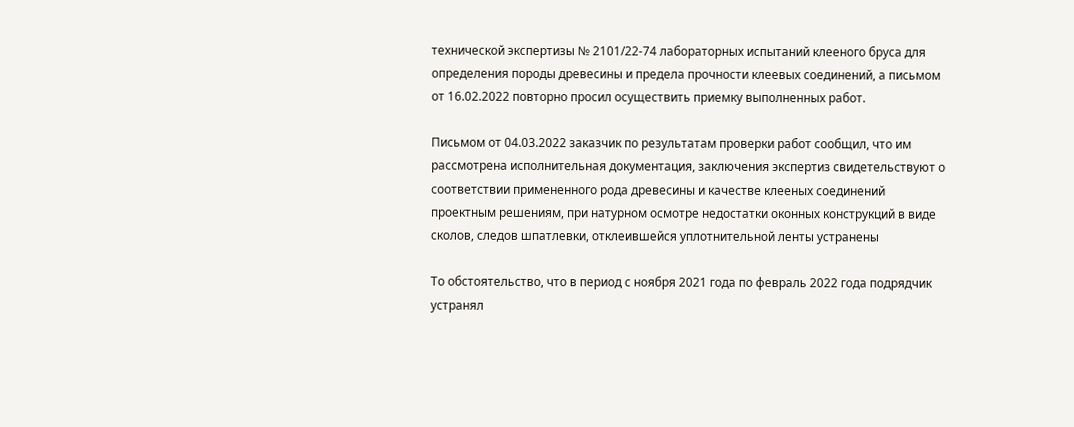технической экспертизы № 2101/22-74 лабораторных испытаний клееного бруса для определения породы древесины и предела прочности клеевых соединений, а письмом от 16.02.2022 повторно просил осуществить приемку выполненных работ.

Письмом от 04.03.2022 заказчик по результатам проверки работ сообщил, что им рассмотрена исполнительная документация, заключения экспертиз свидетельствуют о соответствии примененного рода древесины и качестве клееных соединений проектным решениям, при натурном осмотре недостатки оконных конструкций в виде сколов, следов шпатлевки, отклеившейся уплотнительной ленты устранены

То обстоятельство, что в период с ноября 2021 года по февраль 2022 года подрядчик устранял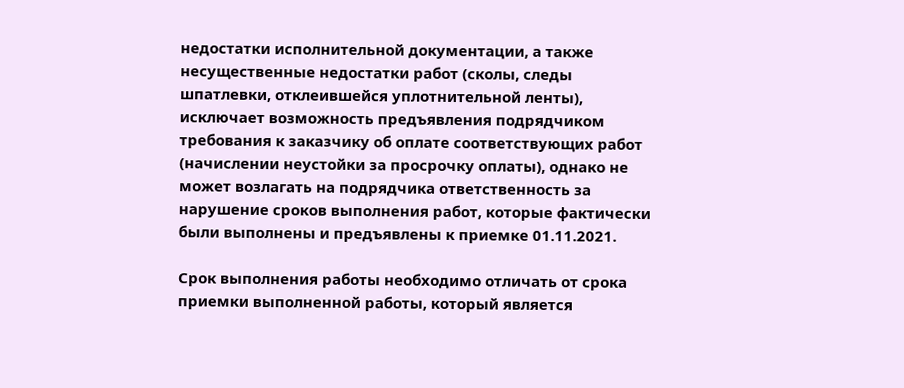недостатки исполнительной документации, а также несущественные недостатки работ (сколы, следы шпатлевки, отклеившейся уплотнительной ленты), исключает возможность предъявления подрядчиком требования к заказчику об оплате соответствующих работ (начислении неустойки за просрочку оплаты), однако не может возлагать на подрядчика ответственность за нарушение сроков выполнения работ, которые фактически были выполнены и предъявлены к приемке 01.11.2021.

Срок выполнения работы необходимо отличать от срока приемки выполненной работы, который является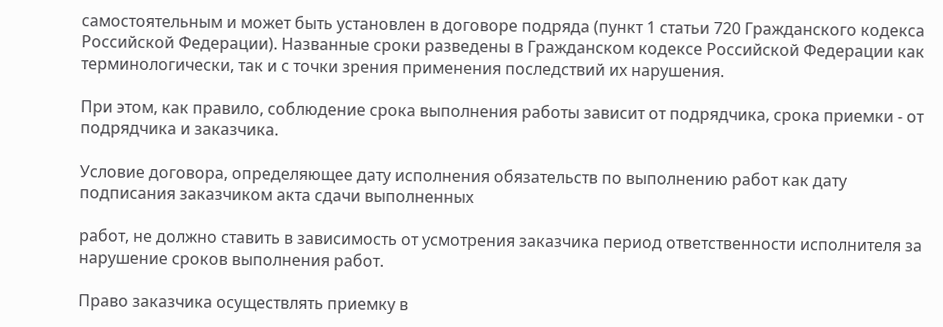самостоятельным и может быть установлен в договоре подряда (пункт 1 статьи 720 Гражданского кодекса Российской Федерации). Названные сроки разведены в Гражданском кодексе Российской Федерации как терминологически, так и с точки зрения применения последствий их нарушения.

При этом, как правило, соблюдение срока выполнения работы зависит от подрядчика, срока приемки - от подрядчика и заказчика.

Условие договора, определяющее дату исполнения обязательств по выполнению работ как дату подписания заказчиком акта сдачи выполненных

работ, не должно ставить в зависимость от усмотрения заказчика период ответственности исполнителя за нарушение сроков выполнения работ.

Право заказчика осуществлять приемку в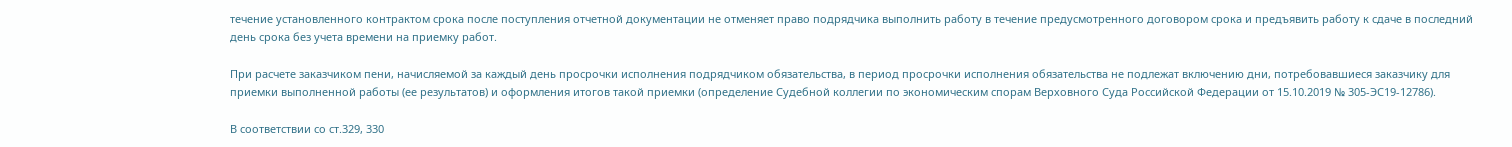течение установленного контрактом срока после поступления отчетной документации не отменяет право подрядчика выполнить работу в течение предусмотренного договором срока и предъявить работу к сдаче в последний день срока без учета времени на приемку работ.

При расчете заказчиком пени, начисляемой за каждый день просрочки исполнения подрядчиком обязательства, в период просрочки исполнения обязательства не подлежат включению дни, потребовавшиеся заказчику для приемки выполненной работы (ее результатов) и оформления итогов такой приемки (определение Судебной коллегии по экономическим спорам Верховного Суда Российской Федерации от 15.10.2019 № 305-ЭС19-12786).

В соответствии со ст.329, 330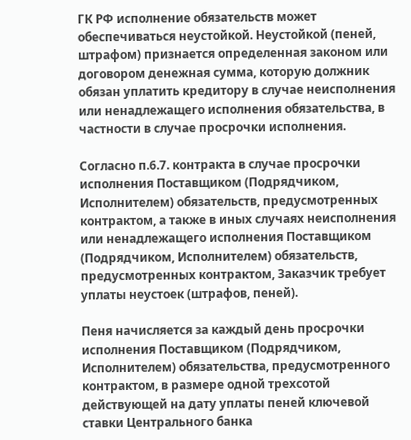ГК РФ исполнение обязательств может обеспечиваться неустойкой. Неустойкой (пеней, штрафом) признается определенная законом или договором денежная сумма, которую должник обязан уплатить кредитору в случае неисполнения или ненадлежащего исполнения обязательства, в частности в случае просрочки исполнения.

Согласно п.6.7. контракта в случае просрочки исполнения Поставщиком (Подрядчиком, Исполнителем) обязательств, предусмотренных контрактом, а также в иных случаях неисполнения или ненадлежащего исполнения Поставщиком (Подрядчиком, Исполнителем) обязательств, предусмотренных контрактом, Заказчик требует уплаты неустоек (штрафов, пеней).

Пеня начисляется за каждый день просрочки исполнения Поставщиком (Подрядчиком, Исполнителем) обязательства, предусмотренного контрактом, в размере одной трехсотой действующей на дату уплаты пеней ключевой ставки Центрального банка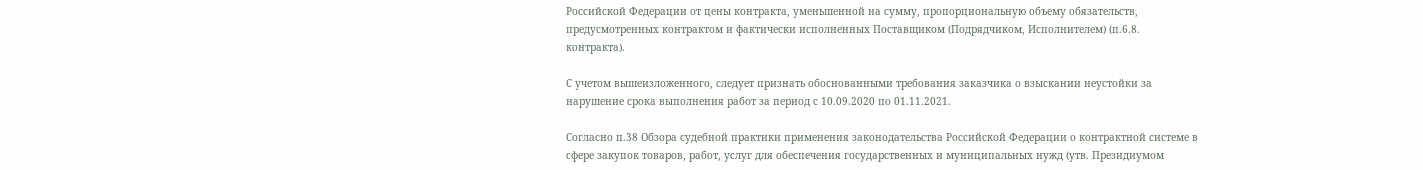Российской Федерации от цены контракта, уменьшенной на сумму, пропорциональную объему обязательств, предусмотренных контрактом и фактически исполненных Поставщиком (Подрядчиком, Исполнителем) (п.6.8. контракта).

С учетом вышеизложенного, следует признать обоснованными требования заказчика о взыскании неустойки за нарушение срока выполнения работ за период с 10.09.2020 по 01.11.2021.

Согласно п.38 Обзора судебной практики применения законодательства Российской Федерации о контрактной системе в сфере закупок товаров, работ, услуг для обеспечения государственных и муниципальных нужд (утв. Президиумом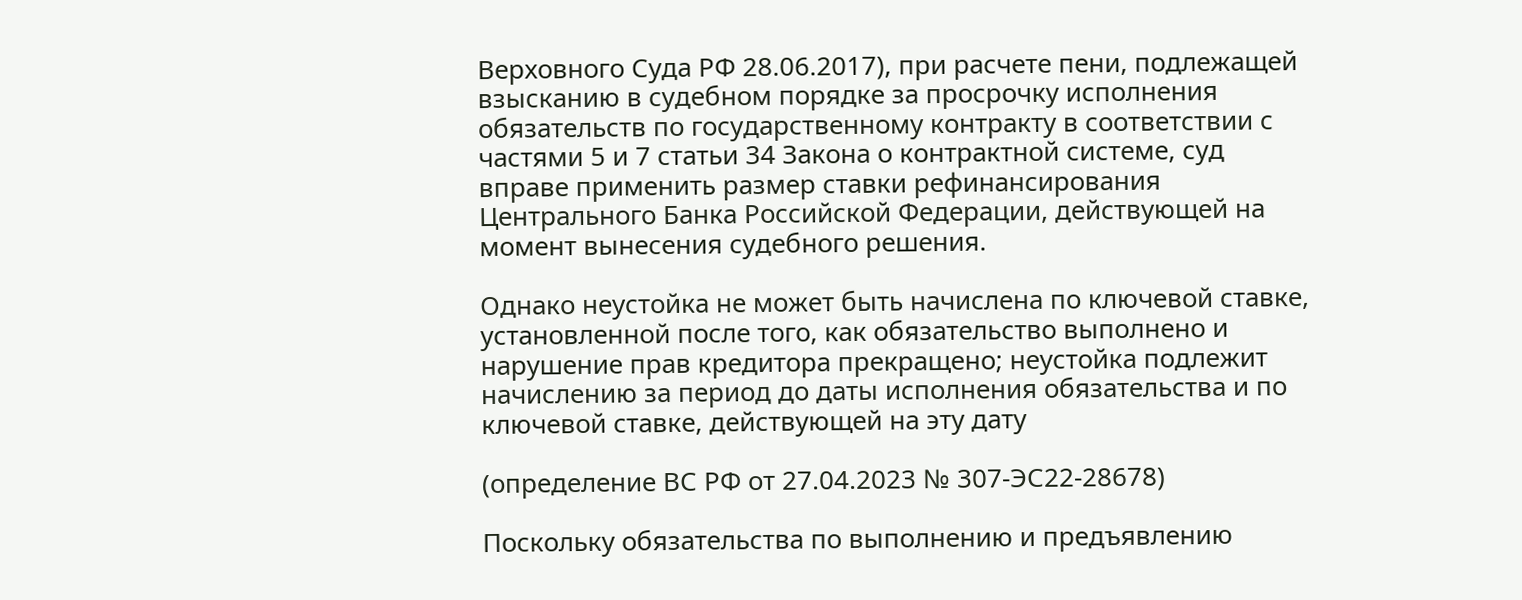Верховного Суда РФ 28.06.2017), при расчете пени, подлежащей взысканию в судебном порядке за просрочку исполнения обязательств по государственному контракту в соответствии с частями 5 и 7 статьи 34 Закона о контрактной системе, суд вправе применить размер ставки рефинансирования Центрального Банка Российской Федерации, действующей на момент вынесения судебного решения.

Однако неустойка не может быть начислена по ключевой ставке, установленной после того, как обязательство выполнено и нарушение прав кредитора прекращено; неустойка подлежит начислению за период до даты исполнения обязательства и по ключевой ставке, действующей на эту дату

(определение ВС РФ от 27.04.2023 № 307-ЭС22-28678)

Поскольку обязательства по выполнению и предъявлению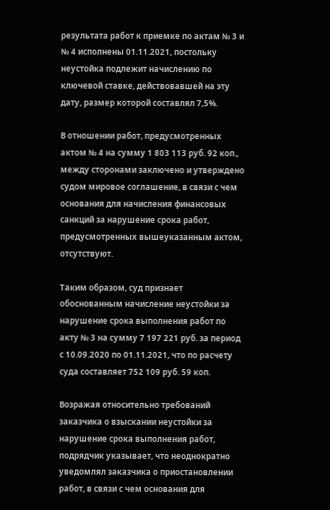результата работ к приемке по актам № 3 и № 4 исполнены 01.11.2021, постольку неустойка подлежит начислению по ключевой ставке, действовавшей на эту дату, размер которой составлял 7,5%.

В отношении работ, предусмотренных актом № 4 на сумму 1 803 113 руб. 92 коп., между сторонами заключено и утверждено судом мировое соглашение, в связи с чем основания для начисления финансовых санкций за нарушение срока работ, предусмотренных вышеуказанным актом, отсутствуют.

Таким образом, суд признает обоснованным начисление неустойки за нарушение срока выполнения работ по акту № 3 на сумму 7 197 221 руб. за период с 10.09.2020 по 01.11.2021, что по расчету суда составляет 752 109 руб. 59 коп.

Возражая относительно требований заказчика о взыскании неустойки за нарушение срока выполнения работ, подрядчик указывает, что неоднократно уведомлял заказчика о приостановлении работ, в связи с чем основания для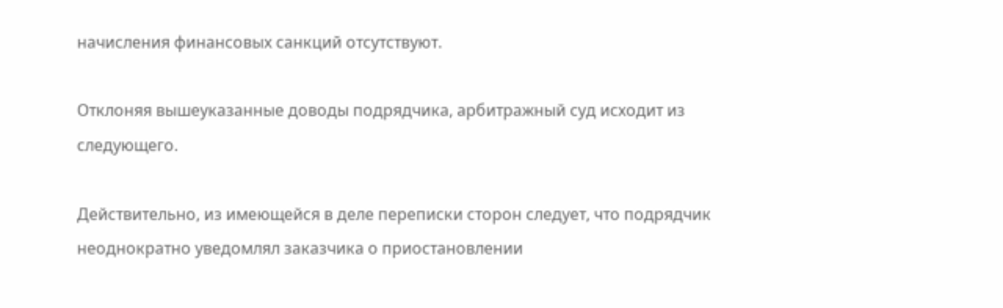начисления финансовых санкций отсутствуют.

Отклоняя вышеуказанные доводы подрядчика, арбитражный суд исходит из следующего.

Действительно, из имеющейся в деле переписки сторон следует, что подрядчик неоднократно уведомлял заказчика о приостановлении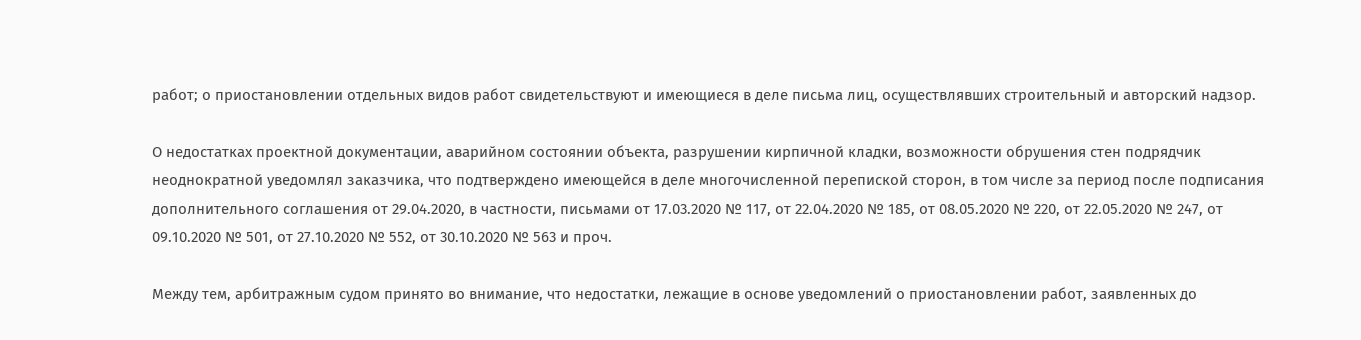работ; о приостановлении отдельных видов работ свидетельствуют и имеющиеся в деле письма лиц, осуществлявших строительный и авторский надзор.

О недостатках проектной документации, аварийном состоянии объекта, разрушении кирпичной кладки, возможности обрушения стен подрядчик неоднократной уведомлял заказчика, что подтверждено имеющейся в деле многочисленной перепиской сторон, в том числе за период после подписания дополнительного соглашения от 29.04.2020, в частности, письмами от 17.03.2020 № 117, от 22.04.2020 № 185, от 08.05.2020 № 220, от 22.05.2020 № 247, от 09.10.2020 № 501, от 27.10.2020 № 552, от 30.10.2020 № 563 и проч.

Между тем, арбитражным судом принято во внимание, что недостатки, лежащие в основе уведомлений о приостановлении работ, заявленных до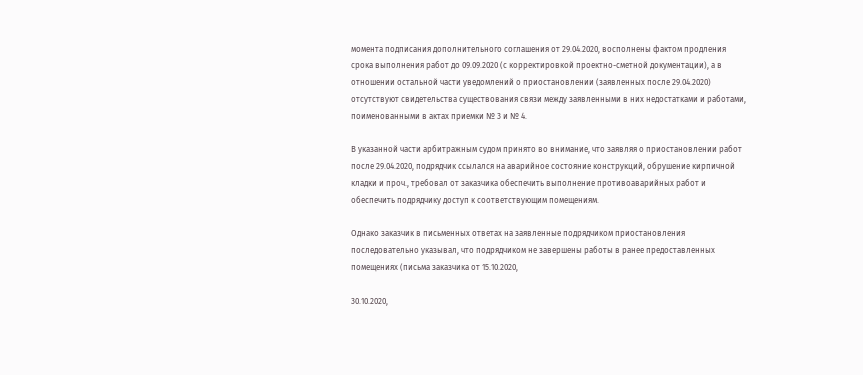момента подписания дополнительного соглашения от 29.04.2020, восполнены фактом продления срока выполнения работ до 09.09.2020 (с корректировкой проектно-сметной документации), а в отношении остальной части уведомлений о приостановлении (заявленных после 29.04.2020) отсутствуют свидетельства существования связи между заявленными в них недостатками и работами, поименованными в актах приемки № 3 и № 4.

В указанной части арбитражным судом принято во внимание, что заявляя о приостановлении работ после 29.04.2020, подрядчик ссылался на аварийное состояние конструкций, обрушение кирпичной кладки и проч., требовал от заказчика обеспечить выполнение противоаварийных работ и обеспечить подрядчику доступ к соответствующим помещениям.

Однако заказчик в письменных ответах на заявленные подрядчиком приостановления последовательно указывал, что подрядчиком не завершены работы в ранее предоставленных помещениях (письма заказчика от 15.10.2020,

30.10.2020,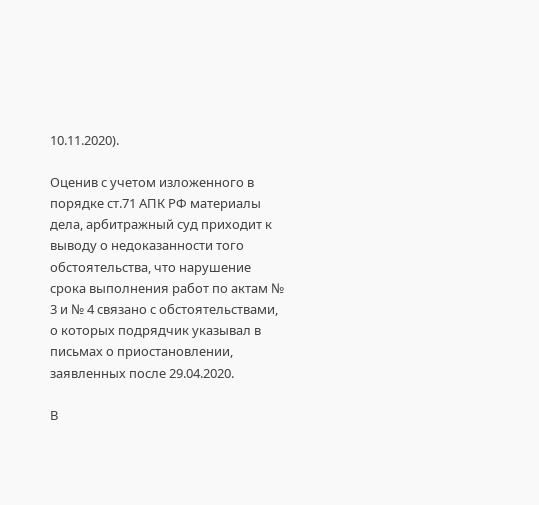10.11.2020).

Оценив с учетом изложенного в порядке ст.71 АПК РФ материалы дела, арбитражный суд приходит к выводу о недоказанности того обстоятельства, что нарушение срока выполнения работ по актам № 3 и № 4 связано с обстоятельствами, о которых подрядчик указывал в письмах о приостановлении, заявленных после 29.04.2020.

В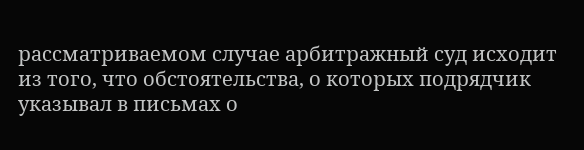рассматриваемом случае арбитражный суд исходит из того, что обстоятельства, о которых подрядчик указывал в письмах о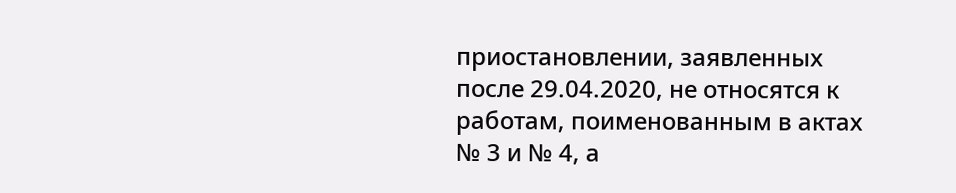приостановлении, заявленных после 29.04.2020, не относятся к работам, поименованным в актах № 3 и № 4, а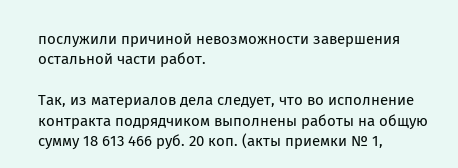послужили причиной невозможности завершения остальной части работ.

Так, из материалов дела следует, что во исполнение контракта подрядчиком выполнены работы на общую сумму 18 613 466 руб. 20 коп. (акты приемки № 1,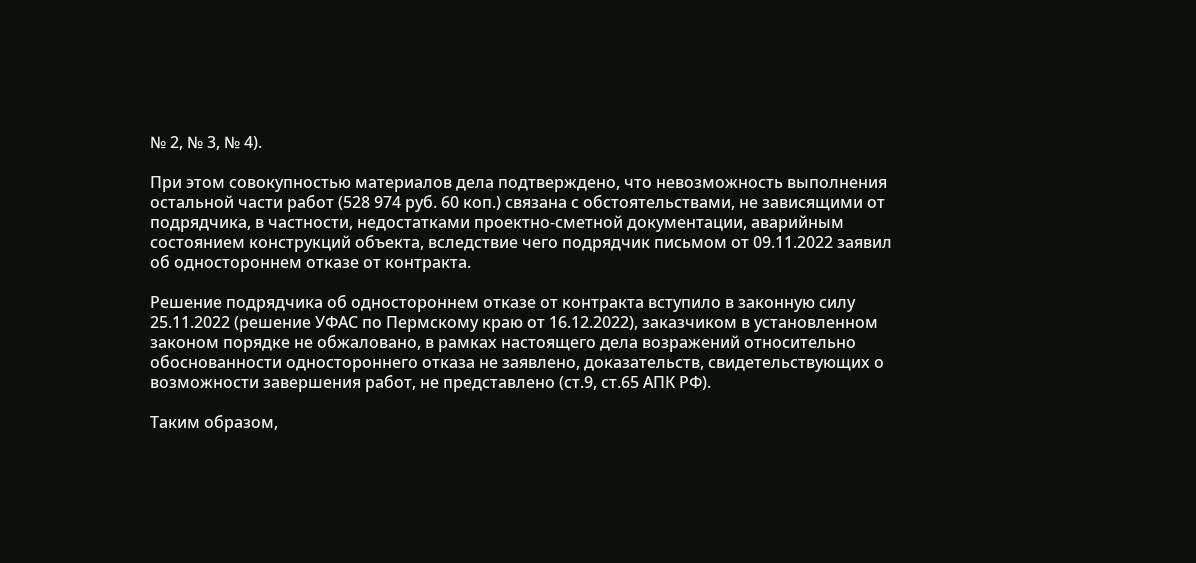№ 2, № 3, № 4).

При этом совокупностью материалов дела подтверждено, что невозможность выполнения остальной части работ (528 974 руб. 60 коп.) связана с обстоятельствами, не зависящими от подрядчика, в частности, недостатками проектно-сметной документации, аварийным состоянием конструкций объекта, вследствие чего подрядчик письмом от 09.11.2022 заявил об одностороннем отказе от контракта.

Решение подрядчика об одностороннем отказе от контракта вступило в законную силу 25.11.2022 (решение УФАС по Пермскому краю от 16.12.2022), заказчиком в установленном законом порядке не обжаловано, в рамках настоящего дела возражений относительно обоснованности одностороннего отказа не заявлено, доказательств, свидетельствующих о возможности завершения работ, не представлено (ст.9, ст.65 АПК РФ).

Таким образом,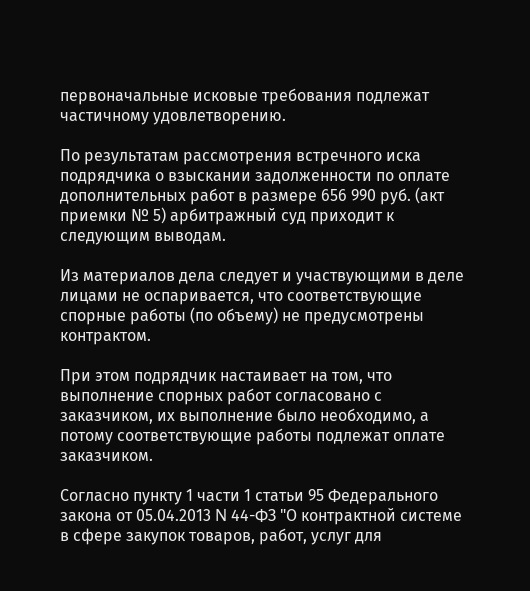первоначальные исковые требования подлежат частичному удовлетворению.

По результатам рассмотрения встречного иска подрядчика о взыскании задолженности по оплате дополнительных работ в размере 656 990 руб. (акт приемки № 5) арбитражный суд приходит к следующим выводам.

Из материалов дела следует и участвующими в деле лицами не оспаривается, что соответствующие спорные работы (по объему) не предусмотрены контрактом.

При этом подрядчик настаивает на том, что выполнение спорных работ согласовано с заказчиком, их выполнение было необходимо, а потому соответствующие работы подлежат оплате заказчиком.

Согласно пункту 1 части 1 статьи 95 Федерального закона от 05.04.2013 N 44-ФЗ "О контрактной системе в сфере закупок товаров, работ, услуг для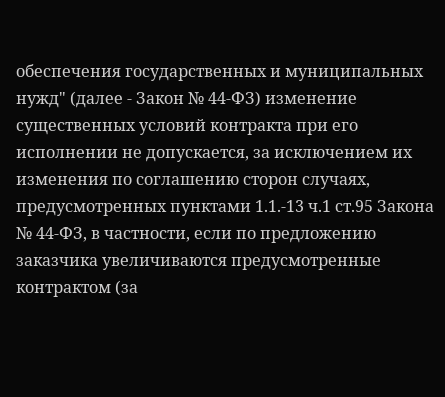обеспечения государственных и муниципальных нужд" (далее - Закон № 44-ФЗ) изменение существенных условий контракта при его исполнении не допускается, за исключением их изменения по соглашению сторон случаях, предусмотренных пунктами 1.1.-13 ч.1 ст.95 Закона № 44-ФЗ, в частности, если по предложению заказчика увеличиваются предусмотренные контрактом (за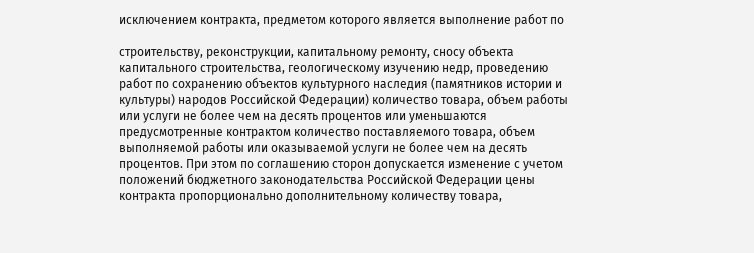исключением контракта, предметом которого является выполнение работ по

строительству, реконструкции, капитальному ремонту, сносу объекта капитального строительства, геологическому изучению недр, проведению работ по сохранению объектов культурного наследия (памятников истории и культуры) народов Российской Федерации) количество товара, объем работы или услуги не более чем на десять процентов или уменьшаются предусмотренные контрактом количество поставляемого товара, объем выполняемой работы или оказываемой услуги не более чем на десять процентов. При этом по соглашению сторон допускается изменение с учетом положений бюджетного законодательства Российской Федерации цены контракта пропорционально дополнительному количеству товара,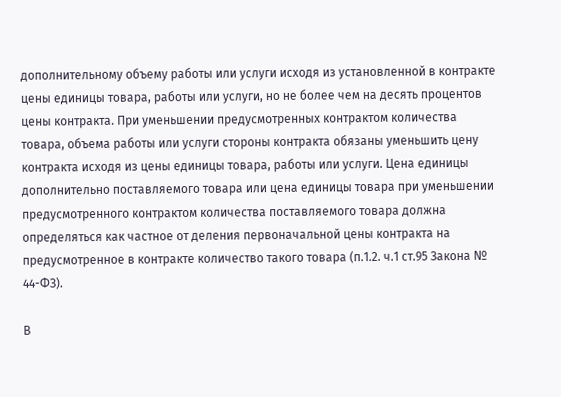дополнительному объему работы или услуги исходя из установленной в контракте цены единицы товара, работы или услуги, но не более чем на десять процентов цены контракта. При уменьшении предусмотренных контрактом количества товара, объема работы или услуги стороны контракта обязаны уменьшить цену контракта исходя из цены единицы товара, работы или услуги. Цена единицы дополнительно поставляемого товара или цена единицы товара при уменьшении предусмотренного контрактом количества поставляемого товара должна определяться как частное от деления первоначальной цены контракта на предусмотренное в контракте количество такого товара (п.1.2. ч.1 ст.95 Закона № 44-ФЗ).

В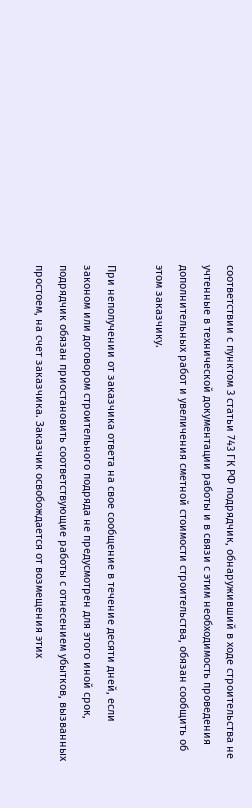соответствии с пунктом 3 статьи 743 ГК РФ подрядчик, обнаруживший в ходе строительства не учтенные в технической документации работы и в связи с этим необходимость проведения дополнительных работ и увеличения сметной стоимости строительства, обязан сообщить об этом заказчику.

При неполучении от заказчика ответа на свое сообщение в течение десяти дней, если законом или договором строительного подряда не предусмотрен для этого иной срок, подрядчик обязан приостановить соответствующие работы с отнесением убытков, вызванных простоем, на счет заказчика. Заказчик освобождается от возмещения этих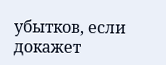убытков, если докажет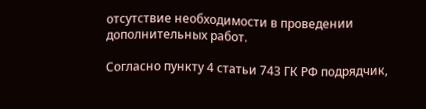отсутствие необходимости в проведении дополнительных работ.

Согласно пункту 4 статьи 743 ГК РФ подрядчик,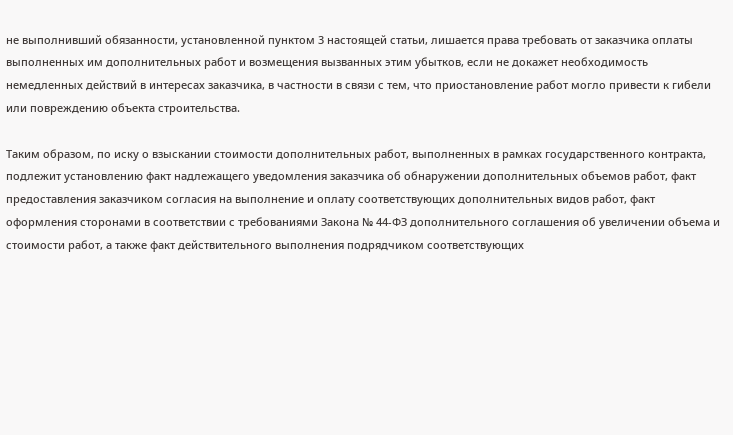не выполнивший обязанности, установленной пунктом 3 настоящей статьи, лишается права требовать от заказчика оплаты выполненных им дополнительных работ и возмещения вызванных этим убытков, если не докажет необходимость немедленных действий в интересах заказчика, в частности в связи с тем, что приостановление работ могло привести к гибели или повреждению объекта строительства.

Таким образом, по иску о взыскании стоимости дополнительных работ, выполненных в рамках государственного контракта, подлежит установлению факт надлежащего уведомления заказчика об обнаружении дополнительных объемов работ, факт предоставления заказчиком согласия на выполнение и оплату соответствующих дополнительных видов работ, факт оформления сторонами в соответствии с требованиями Закона № 44-ФЗ дополнительного соглашения об увеличении объема и стоимости работ, а также факт действительного выполнения подрядчиком соответствующих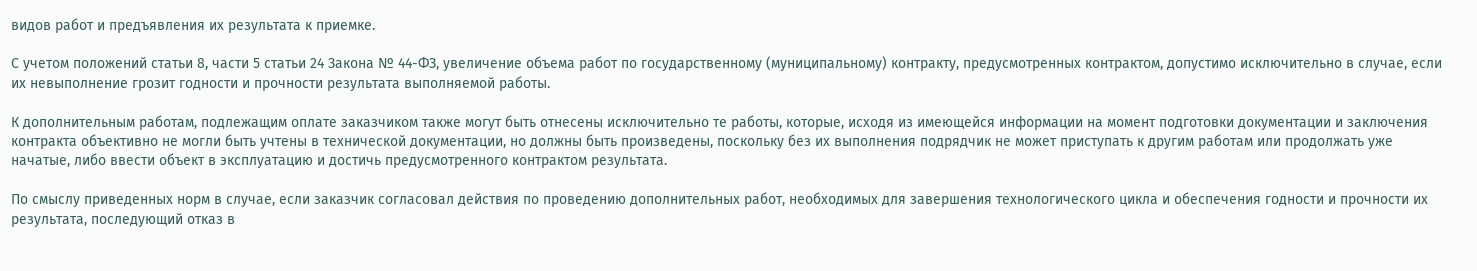видов работ и предъявления их результата к приемке.

С учетом положений статьи 8, части 5 статьи 24 Закона № 44-ФЗ, увеличение объема работ по государственному (муниципальному) контракту, предусмотренных контрактом, допустимо исключительно в случае, если их невыполнение грозит годности и прочности результата выполняемой работы.

К дополнительным работам, подлежащим оплате заказчиком также могут быть отнесены исключительно те работы, которые, исходя из имеющейся информации на момент подготовки документации и заключения контракта объективно не могли быть учтены в технической документации, но должны быть произведены, поскольку без их выполнения подрядчик не может приступать к другим работам или продолжать уже начатые, либо ввести объект в эксплуатацию и достичь предусмотренного контрактом результата.

По смыслу приведенных норм в случае, если заказчик согласовал действия по проведению дополнительных работ, необходимых для завершения технологического цикла и обеспечения годности и прочности их результата, последующий отказ в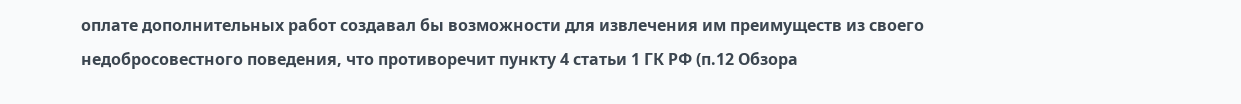оплате дополнительных работ создавал бы возможности для извлечения им преимуществ из своего недобросовестного поведения, что противоречит пункту 4 статьи 1 ГК РФ (п.12 Обзора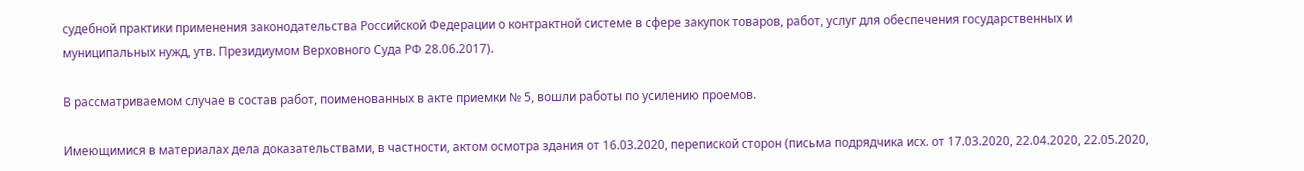судебной практики применения законодательства Российской Федерации о контрактной системе в сфере закупок товаров, работ, услуг для обеспечения государственных и муниципальных нужд, утв. Президиумом Верховного Суда РФ 28.06.2017).

В рассматриваемом случае в состав работ, поименованных в акте приемки № 5, вошли работы по усилению проемов.

Имеющимися в материалах дела доказательствами, в частности, актом осмотра здания от 16.03.2020, перепиской сторон (письма подрядчика исх. от 17.03.2020, 22.04.2020, 22.05.2020,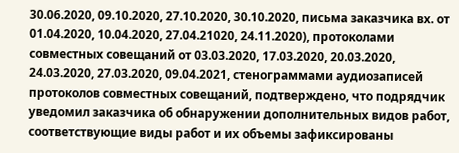30.06.2020, 09.10.2020, 27.10.2020, 30.10.2020, письма заказчика вх. от 01.04.2020, 10.04.2020, 27.04.21020, 24.11.2020), протоколами совместных совещаний от 03.03.2020, 17.03.2020, 20.03.2020, 24.03.2020, 27.03.2020, 09.04.2021, стенограммами аудиозаписей протоколов совместных совещаний, подтверждено, что подрядчик уведомил заказчика об обнаружении дополнительных видов работ, соответствующие виды работ и их объемы зафиксированы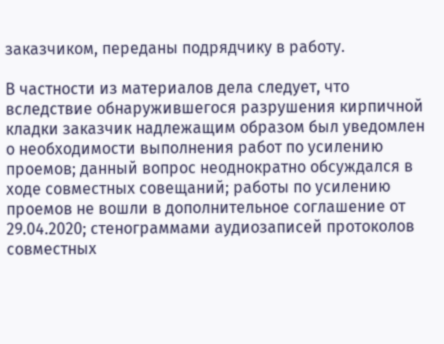заказчиком, переданы подрядчику в работу.

В частности из материалов дела следует, что вследствие обнаружившегося разрушения кирпичной кладки заказчик надлежащим образом был уведомлен о необходимости выполнения работ по усилению проемов; данный вопрос неоднократно обсуждался в ходе совместных совещаний; работы по усилению проемов не вошли в дополнительное соглашение от 29.04.2020; стенограммами аудиозаписей протоколов совместных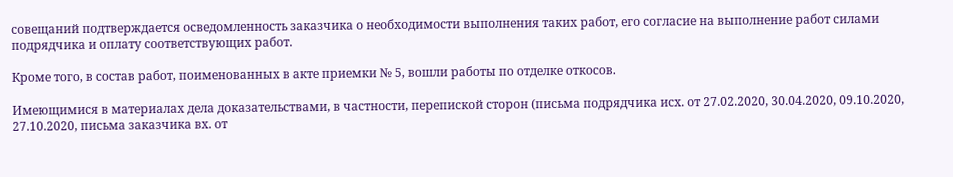совещаний подтверждается осведомленность заказчика о необходимости выполнения таких работ, его согласие на выполнение работ силами подрядчика и оплату соответствующих работ.

Кроме того, в состав работ, поименованных в акте приемки № 5, вошли работы по отделке откосов.

Имеющимися в материалах дела доказательствами, в частности, перепиской сторон (письма подрядчика исх. от 27.02.2020, 30.04.2020, 09.10.2020, 27.10.2020, письма заказчика вх. от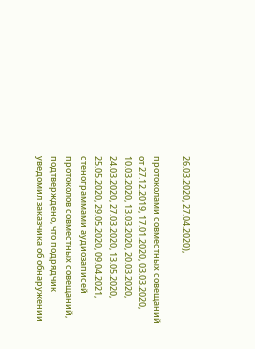26.03.2020, 27.04.2020),

протоколами совместных совещаний от 27.12.2019, 17.01.2020, 03.03.2020, 10.03.2020, 13.03.2020, 20.03.2020, 24.03.2020, 27.03.2020, 13.05.2020, 25.05.2020, 29.05.2020, 09.04.2021, стенограммами аудиозаписей протоколов совместных совещаний, подтверждено, что подрядчик уведомил заказчика об обнаружении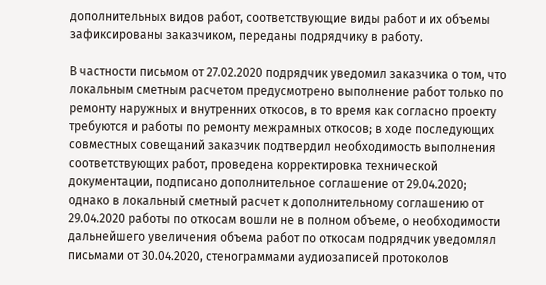дополнительных видов работ, соответствующие виды работ и их объемы зафиксированы заказчиком, переданы подрядчику в работу.

В частности письмом от 27.02.2020 подрядчик уведомил заказчика о том, что локальным сметным расчетом предусмотрено выполнение работ только по ремонту наружных и внутренних откосов, в то время как согласно проекту требуются и работы по ремонту межрамных откосов; в ходе последующих совместных совещаний заказчик подтвердил необходимость выполнения соответствующих работ, проведена корректировка технической документации, подписано дополнительное соглашение от 29.04.2020; однако в локальный сметный расчет к дополнительному соглашению от 29.04.2020 работы по откосам вошли не в полном объеме, о необходимости дальнейшего увеличения объема работ по откосам подрядчик уведомлял письмами от 30.04.2020, стенограммами аудиозаписей протоколов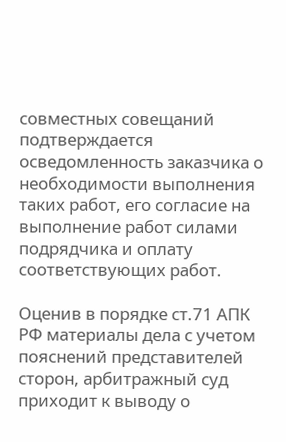совместных совещаний подтверждается осведомленность заказчика о необходимости выполнения таких работ, его согласие на выполнение работ силами подрядчика и оплату соответствующих работ.

Оценив в порядке ст.71 АПК РФ материалы дела с учетом пояснений представителей сторон, арбитражный суд приходит к выводу о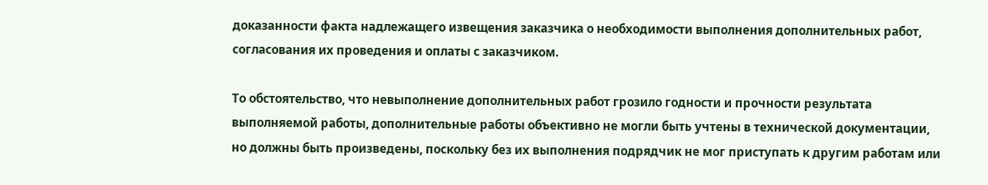доказанности факта надлежащего извещения заказчика о необходимости выполнения дополнительных работ, согласования их проведения и оплаты с заказчиком.

То обстоятельство, что невыполнение дополнительных работ грозило годности и прочности результата выполняемой работы, дополнительные работы объективно не могли быть учтены в технической документации, но должны быть произведены, поскольку без их выполнения подрядчик не мог приступать к другим работам или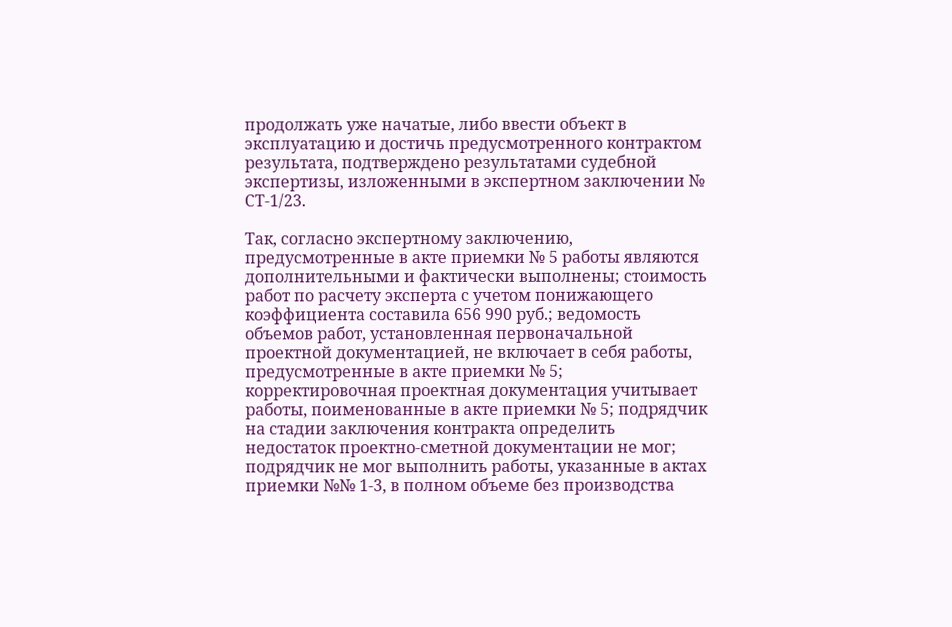продолжать уже начатые, либо ввести объект в эксплуатацию и достичь предусмотренного контрактом результата, подтверждено результатами судебной экспертизы, изложенными в экспертном заключении № СТ-1/23.

Так, согласно экспертному заключению, предусмотренные в акте приемки № 5 работы являются дополнительными и фактически выполнены; стоимость работ по расчету эксперта с учетом понижающего коэффициента составила 656 990 руб.; ведомость объемов работ, установленная первоначальной проектной документацией, не включает в себя работы, предусмотренные в акте приемки № 5; корректировочная проектная документация учитывает работы, поименованные в акте приемки № 5; подрядчик на стадии заключения контракта определить недостаток проектно-сметной документации не мог; подрядчик не мог выполнить работы, указанные в актах приемки №№ 1-3, в полном объеме без производства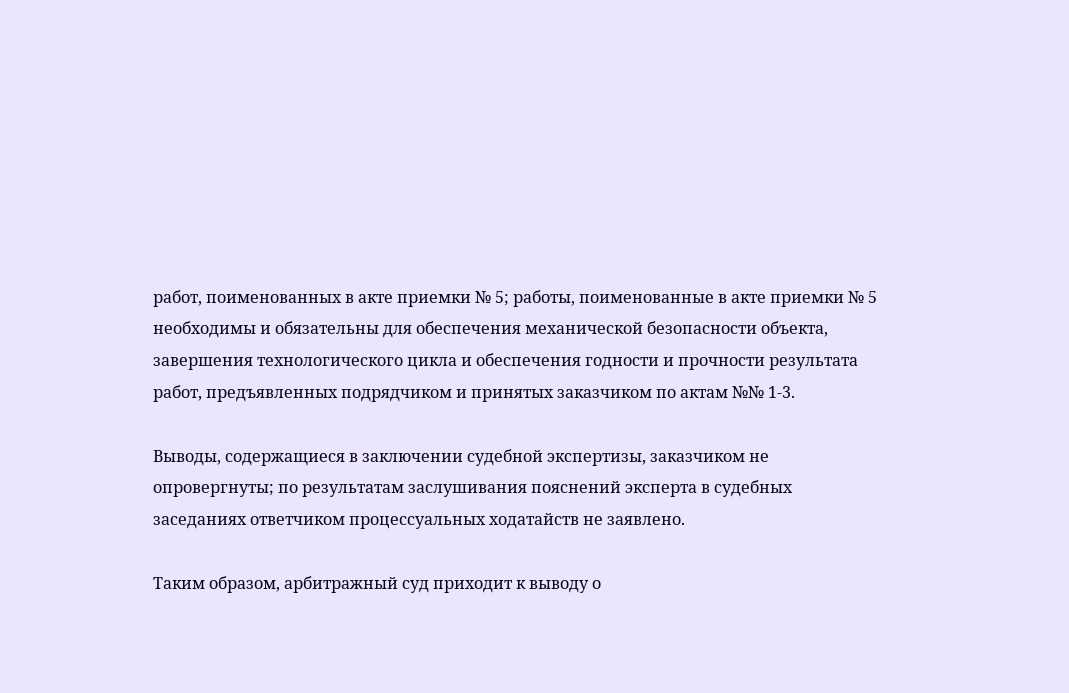работ, поименованных в акте приемки № 5; работы, поименованные в акте приемки № 5 необходимы и обязательны для обеспечения механической безопасности объекта, завершения технологического цикла и обеспечения годности и прочности результата работ, предъявленных подрядчиком и принятых заказчиком по актам №№ 1-3.

Выводы, содержащиеся в заключении судебной экспертизы, заказчиком не опровергнуты; по результатам заслушивания пояснений эксперта в судебных заседаниях ответчиком процессуальных ходатайств не заявлено.

Таким образом, арбитражный суд приходит к выводу о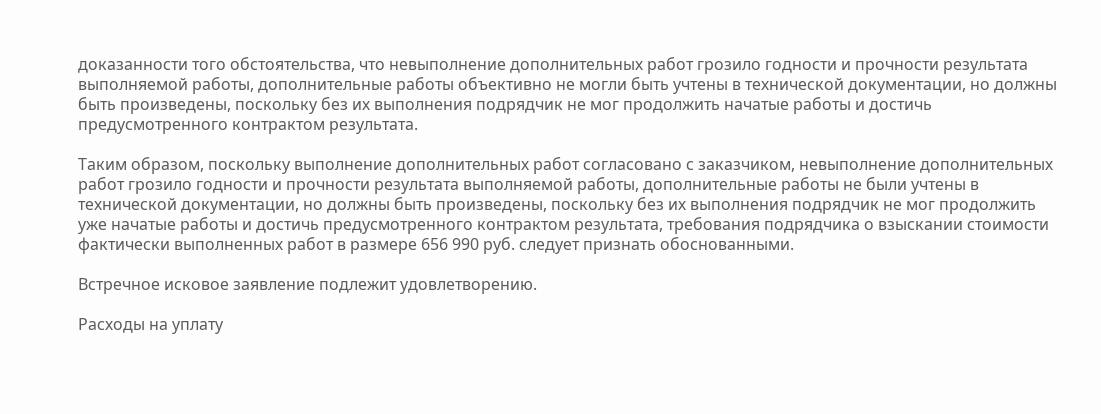доказанности того обстоятельства, что невыполнение дополнительных работ грозило годности и прочности результата выполняемой работы, дополнительные работы объективно не могли быть учтены в технической документации, но должны быть произведены, поскольку без их выполнения подрядчик не мог продолжить начатые работы и достичь предусмотренного контрактом результата.

Таким образом, поскольку выполнение дополнительных работ согласовано с заказчиком, невыполнение дополнительных работ грозило годности и прочности результата выполняемой работы, дополнительные работы не были учтены в технической документации, но должны быть произведены, поскольку без их выполнения подрядчик не мог продолжить уже начатые работы и достичь предусмотренного контрактом результата, требования подрядчика о взыскании стоимости фактически выполненных работ в размере 656 990 руб. следует признать обоснованными.

Встречное исковое заявление подлежит удовлетворению.

Расходы на уплату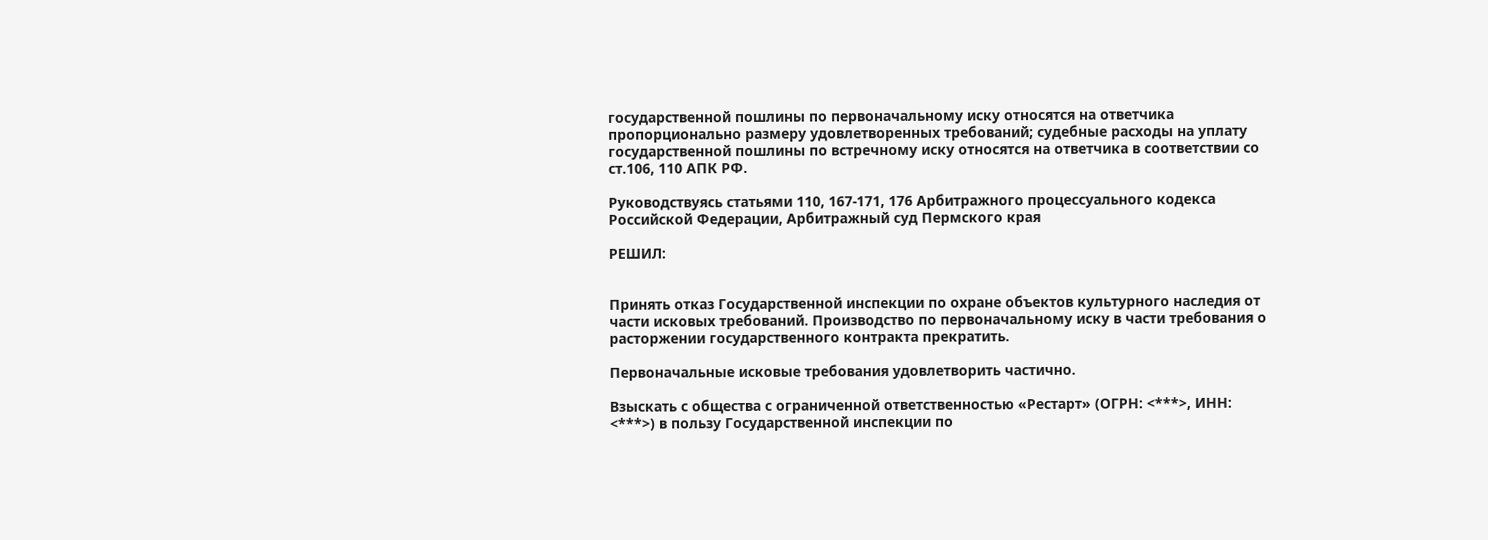государственной пошлины по первоначальному иску относятся на ответчика пропорционально размеру удовлетворенных требований; судебные расходы на уплату государственной пошлины по встречному иску относятся на ответчика в соответствии со ст.106, 110 АПК РФ.

Руководствуясь статьями 110, 167-171, 176 Арбитражного процессуального кодекса Российской Федерации, Арбитражный суд Пермского края

РЕШИЛ:


Принять отказ Государственной инспекции по охране объектов культурного наследия от части исковых требований. Производство по первоначальному иску в части требования о расторжении государственного контракта прекратить.

Первоначальные исковые требования удовлетворить частично.

Взыскать с общества с ограниченной ответственностью «Рестарт» (ОГРН: <***>, ИНН: <***>) в пользу Государственной инспекции по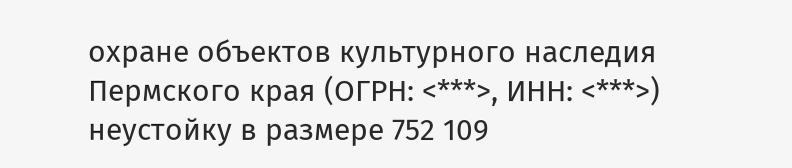охране объектов культурного наследия Пермского края (ОГРН: <***>, ИНН: <***>) неустойку в размере 752 109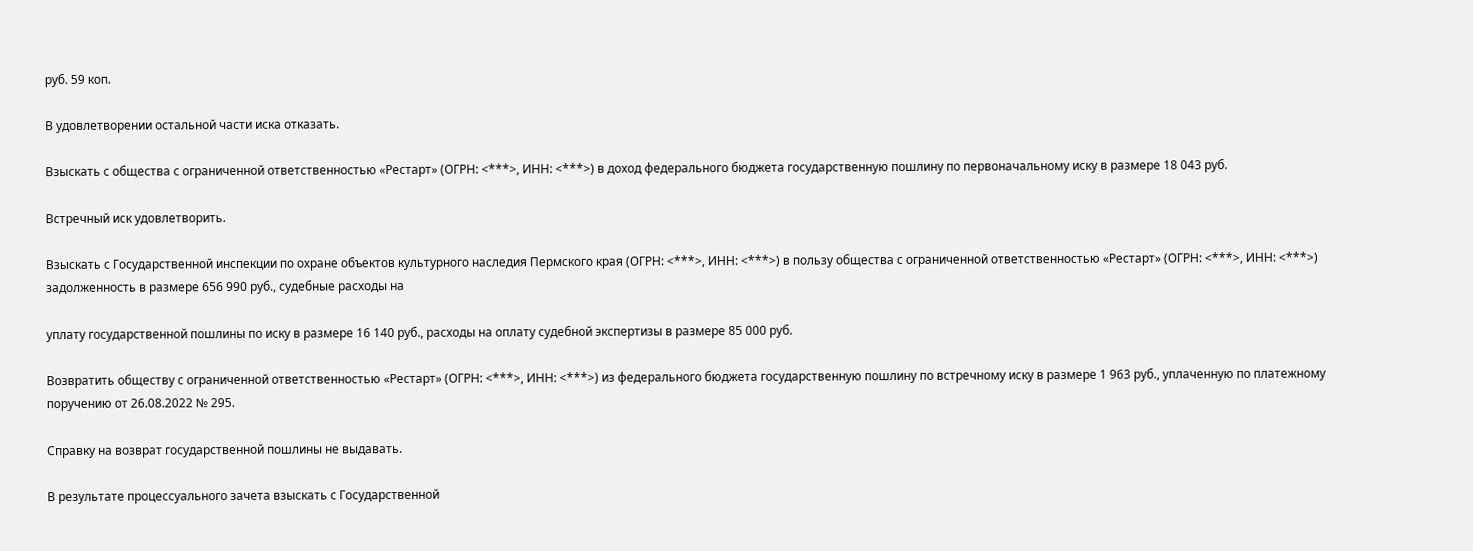руб. 59 коп.

В удовлетворении остальной части иска отказать.

Взыскать с общества с ограниченной ответственностью «Рестарт» (ОГРН: <***>, ИНН: <***>) в доход федерального бюджета государственную пошлину по первоначальному иску в размере 18 043 руб.

Встречный иск удовлетворить.

Взыскать с Государственной инспекции по охране объектов культурного наследия Пермского края (ОГРН: <***>, ИНН: <***>) в пользу общества с ограниченной ответственностью «Рестарт» (ОГРН: <***>, ИНН: <***>) задолженность в размере 656 990 руб., судебные расходы на

уплату государственной пошлины по иску в размере 16 140 руб., расходы на оплату судебной экспертизы в размере 85 000 руб.

Возвратить обществу с ограниченной ответственностью «Рестарт» (ОГРН: <***>, ИНН: <***>) из федерального бюджета государственную пошлину по встречному иску в размере 1 963 руб., уплаченную по платежному поручению от 26.08.2022 № 295.

Справку на возврат государственной пошлины не выдавать.

В результате процессуального зачета взыскать с Государственной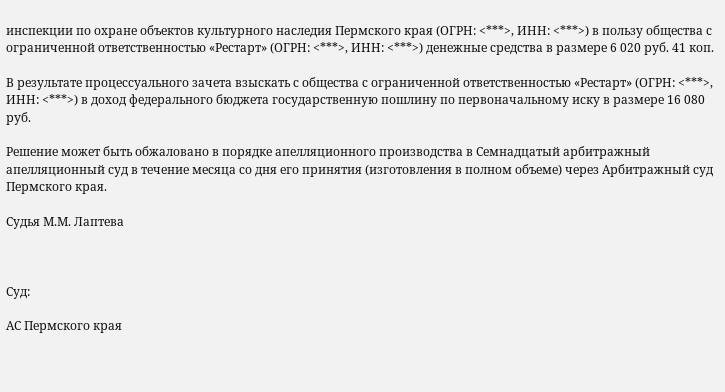инспекции по охране объектов культурного наследия Пермского края (ОГРН: <***>, ИНН: <***>) в пользу общества с ограниченной ответственностью «Рестарт» (ОГРН: <***>, ИНН: <***>) денежные средства в размере 6 020 руб. 41 коп.

В результате процессуального зачета взыскать с общества с ограниченной ответственностью «Рестарт» (ОГРН: <***>, ИНН: <***>) в доход федерального бюджета государственную пошлину по первоначальному иску в размере 16 080 руб.

Решение может быть обжаловано в порядке апелляционного производства в Семнадцатый арбитражный апелляционный суд в течение месяца со дня его принятия (изготовления в полном объеме) через Арбитражный суд Пермского края.

Судья М.М. Лаптева



Суд:

АС Пермского края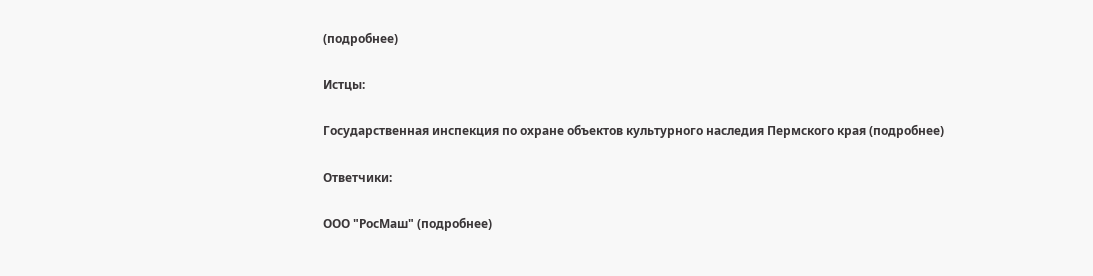(подробнее)

Истцы:

Государственная инспекция по охране объектов культурного наследия Пермского края (подробнее)

Ответчики:

ООО "РосМаш" (подробнее)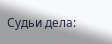Судьи дела: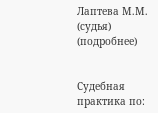Лаптева М.М. (судья) (подробнее)


Судебная практика по: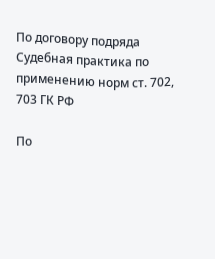По договору подряда
Судебная практика по применению норм ст. 702, 703 ГК РФ

По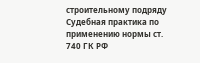строительному подряду
Судебная практика по применению нормы ст. 740 ГК РФ